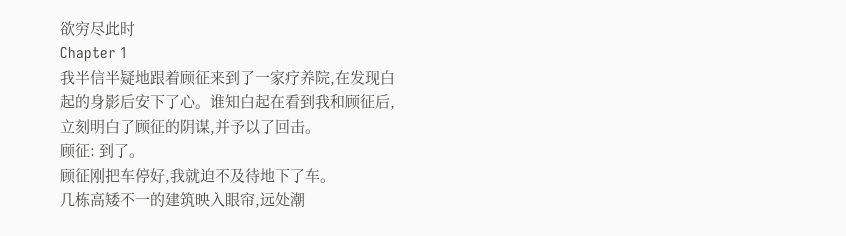欲穷尽此时
Chapter 1
我半信半疑地跟着顾征来到了一家疗养院,在发现白起的身影后安下了心。谁知白起在看到我和顾征后,立刻明白了顾征的阴谋,并予以了回击。
顾征: 到了。
顾征刚把车停好,我就迫不及待地下了车。
几栋高矮不一的建筑映入眼帘,远处潮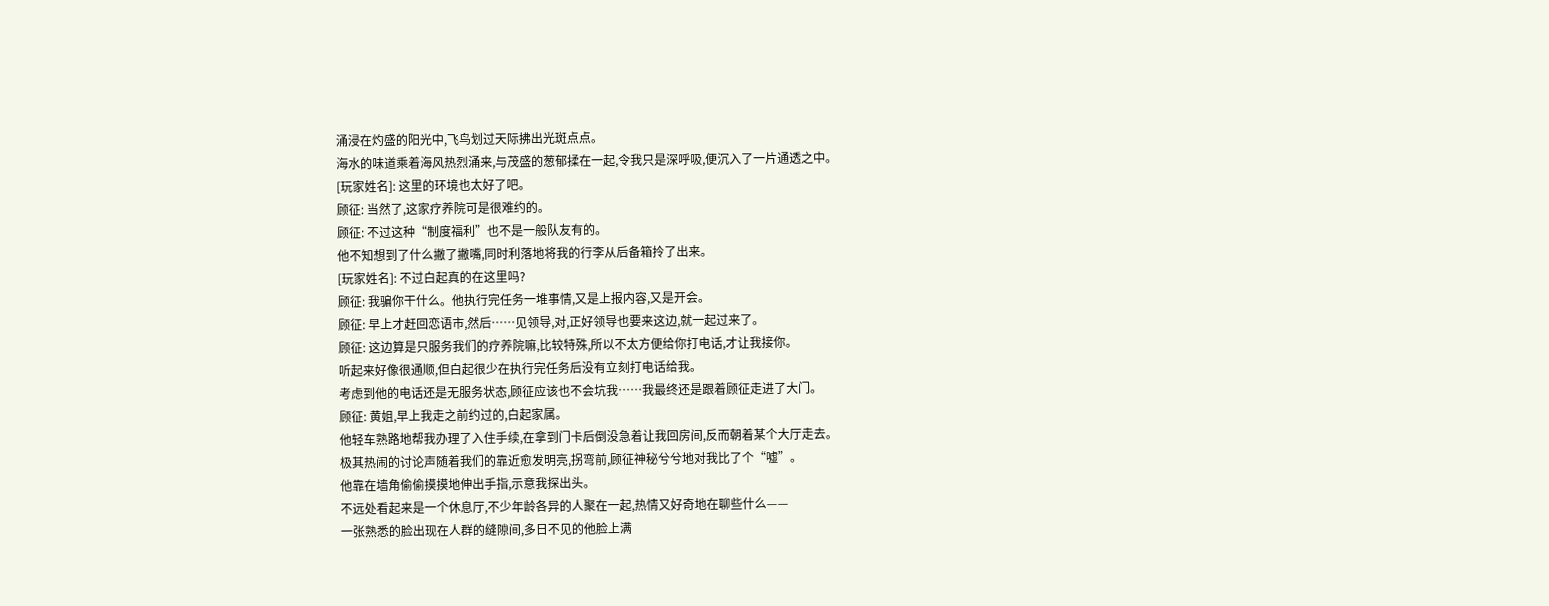涌浸在灼盛的阳光中,飞鸟划过天际拂出光斑点点。
海水的味道乘着海风热烈涌来,与茂盛的葱郁揉在一起,令我只是深呼吸,便沉入了一片通透之中。
[玩家姓名]: 这里的环境也太好了吧。
顾征: 当然了,这家疗养院可是很难约的。
顾征: 不过这种“制度福利”也不是一般队友有的。
他不知想到了什么撇了撇嘴,同时利落地将我的行李从后备箱拎了出来。
[玩家姓名]: 不过白起真的在这里吗?
顾征: 我骗你干什么。他执行完任务一堆事情,又是上报内容,又是开会。
顾征: 早上才赶回恋语市,然后……见领导,对,正好领导也要来这边,就一起过来了。
顾征: 这边算是只服务我们的疗养院嘛,比较特殊,所以不太方便给你打电话,才让我接你。
听起来好像很通顺,但白起很少在执行完任务后没有立刻打电话给我。
考虑到他的电话还是无服务状态,顾征应该也不会坑我……我最终还是跟着顾征走进了大门。
顾征: 黄姐,早上我走之前约过的,白起家属。
他轻车熟路地帮我办理了入住手续,在拿到门卡后倒没急着让我回房间,反而朝着某个大厅走去。
极其热闹的讨论声随着我们的靠近愈发明亮,拐弯前,顾征神秘兮兮地对我比了个“嘘”。
他靠在墙角偷偷摸摸地伸出手指,示意我探出头。
不远处看起来是一个休息厅,不少年龄各异的人聚在一起,热情又好奇地在聊些什么——
一张熟悉的脸出现在人群的缝隙间,多日不见的他脸上满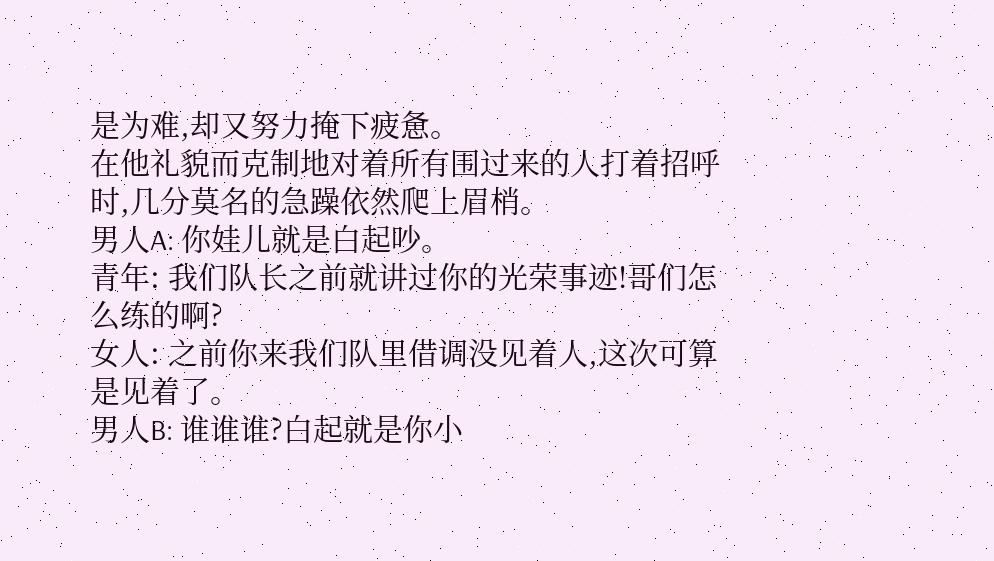是为难,却又努力掩下疲惫。
在他礼貌而克制地对着所有围过来的人打着招呼时,几分莫名的急躁依然爬上眉梢。
男人A: 你娃儿就是白起吵。
青年: 我们队长之前就讲过你的光荣事迹!哥们怎么练的啊?
女人: 之前你来我们队里借调没见着人,这次可算是见着了。
男人B: 谁谁谁?白起就是你小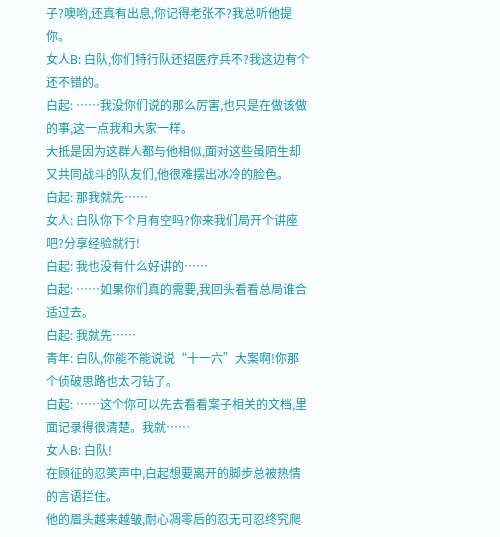子?噢哟,还真有出息,你记得老张不?我总听他提你。
女人B: 白队,你们特行队还招医疗兵不?我这边有个还不错的。
白起: ……我没你们说的那么厉害,也只是在做该做的事,这一点我和大家一样。
大抵是因为这群人都与他相似,面对这些虽陌生却又共同战斗的队友们,他很难摆出冰冷的脸色。
白起: 那我就先……
女人: 白队你下个月有空吗?你来我们局开个讲座吧?分享经验就行!
白起: 我也没有什么好讲的……
白起: ……如果你们真的需要,我回头看看总局谁合适过去。
白起: 我就先……
青年: 白队,你能不能说说“十一六”大案啊!你那个侦破思路也太刁钻了。
白起: ……这个你可以先去看看案子相关的文档,里面记录得很清楚。我就……
女人B: 白队!
在顾征的忍笑声中,白起想要离开的脚步总被热情的言语拦住。
他的眉头越来越皱,耐心凋零后的忍无可忍终究爬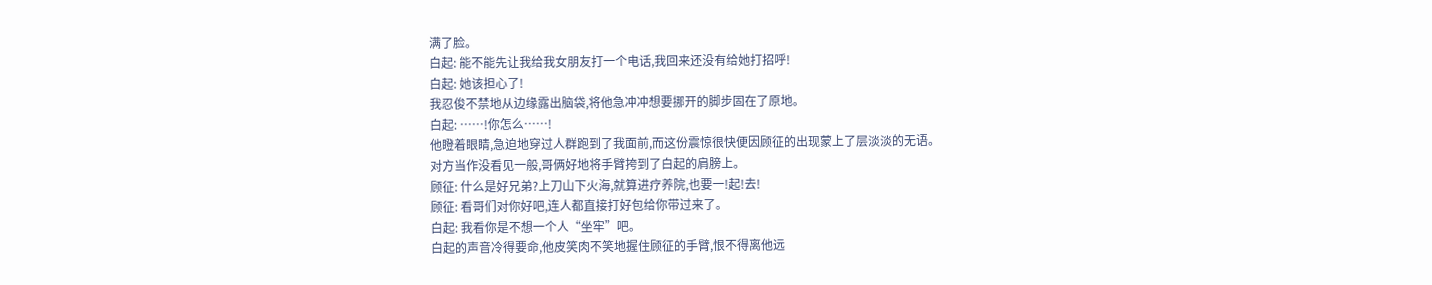满了脸。
白起: 能不能先让我给我女朋友打一个电话,我回来还没有给她打招呼!
白起: 她该担心了!
我忍俊不禁地从边缘露出脑袋,将他急冲冲想要挪开的脚步固在了原地。
白起: ……!你怎么……!
他瞪着眼睛,急迫地穿过人群跑到了我面前,而这份震惊很快便因顾征的出现蒙上了层淡淡的无语。
对方当作没看见一般,哥俩好地将手臂挎到了白起的肩膀上。
顾征: 什么是好兄弟?上刀山下火海,就算进疗养院,也要一!起!去!
顾征: 看哥们对你好吧,连人都直接打好包给你带过来了。
白起: 我看你是不想一个人“坐牢”吧。
白起的声音冷得要命,他皮笑肉不笑地握住顾征的手臂,恨不得离他远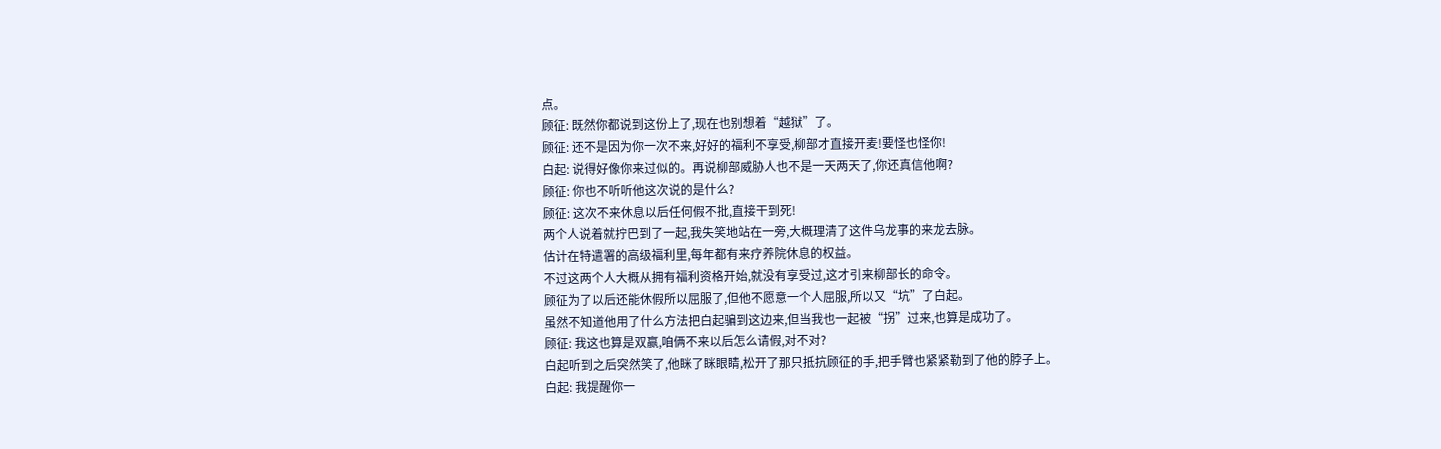点。
顾征: 既然你都说到这份上了,现在也别想着“越狱”了。
顾征: 还不是因为你一次不来,好好的福利不享受,柳部才直接开麦!要怪也怪你!
白起: 说得好像你来过似的。再说柳部威胁人也不是一天两天了,你还真信他啊?
顾征: 你也不听听他这次说的是什么?
顾征: 这次不来休息以后任何假不批,直接干到死!
两个人说着就拧巴到了一起,我失笑地站在一旁,大概理清了这件乌龙事的来龙去脉。
估计在特遣署的高级福利里,每年都有来疗养院休息的权益。
不过这两个人大概从拥有福利资格开始,就没有享受过,这才引来柳部长的命令。
顾征为了以后还能休假所以屈服了,但他不愿意一个人屈服,所以又“坑”了白起。
虽然不知道他用了什么方法把白起骗到这边来,但当我也一起被“拐”过来,也算是成功了。
顾征: 我这也算是双赢,咱俩不来以后怎么请假,对不对?
白起听到之后突然笑了,他眯了眯眼睛,松开了那只抵抗顾征的手,把手臂也紧紧勒到了他的脖子上。
白起: 我提醒你一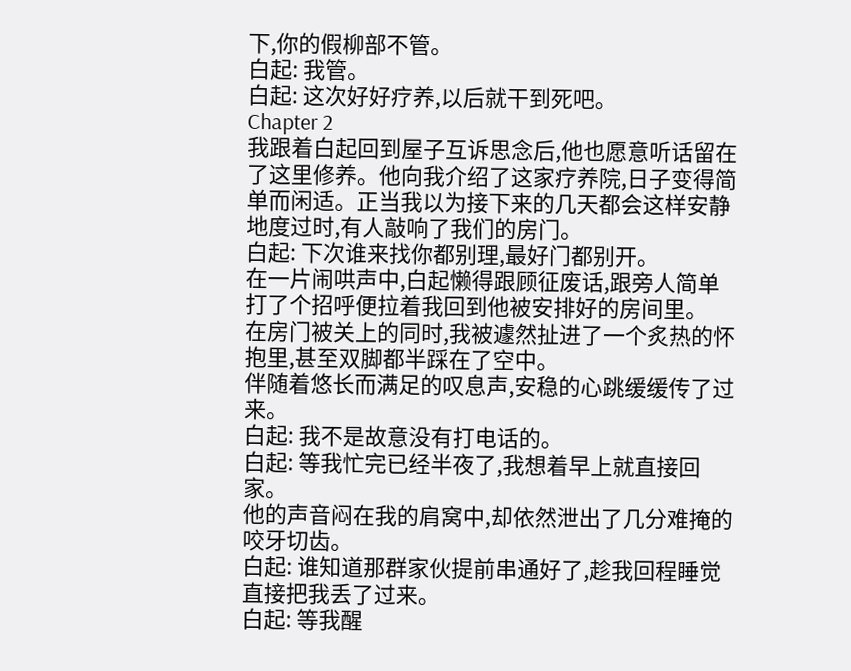下,你的假柳部不管。
白起: 我管。
白起: 这次好好疗养,以后就干到死吧。
Chapter 2
我跟着白起回到屋子互诉思念后,他也愿意听话留在了这里修养。他向我介绍了这家疗养院,日子变得简单而闲适。正当我以为接下来的几天都会这样安静地度过时,有人敲响了我们的房门。
白起: 下次谁来找你都别理,最好门都别开。
在一片闹哄声中,白起懒得跟顾征废话,跟旁人简单打了个招呼便拉着我回到他被安排好的房间里。
在房门被关上的同时,我被遽然扯进了一个炙热的怀抱里,甚至双脚都半踩在了空中。
伴随着悠长而满足的叹息声,安稳的心跳缓缓传了过来。
白起: 我不是故意没有打电话的。
白起: 等我忙完已经半夜了,我想着早上就直接回家。
他的声音闷在我的肩窝中,却依然泄出了几分难掩的咬牙切齿。
白起: 谁知道那群家伙提前串通好了,趁我回程睡觉直接把我丢了过来。
白起: 等我醒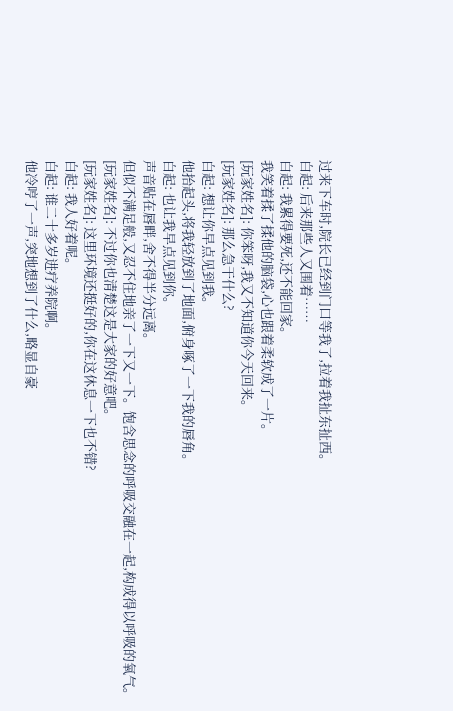过来下车时,院长已经到门口等我了,拉着我扯东扯西。
白起: 后来那些人又围着……
白起: 我累得要死,还不能回家。
我笑着揉了揉他的脑袋,心也跟着柔软成了一片。
[玩家姓名]: 你笨呀,我又不知道你今天回来。
[玩家姓名]: 那么急干什么?
白起: 想让你早点见到我。
他抬起头,将我轻放到了地面,俯身啄了一下我的唇角。
白起: 也让我早点见到你。
声音贴在唇畔,舍不得半分远离。
但似不满足般,又忍不住地亲了一下又一下。饱含思念的呼吸交融在一起,构成得以呼吸的氧气。
[玩家姓名]: 不过你也清楚这是大家的好意吧。
[玩家姓名]: 这里环境还挺好的,你在这休息一下也不错?
白起: 我人好着呢。
白起: 谁二十多岁进疗养院啊。
他冷哼了一声,突地想到了什么,略显自豪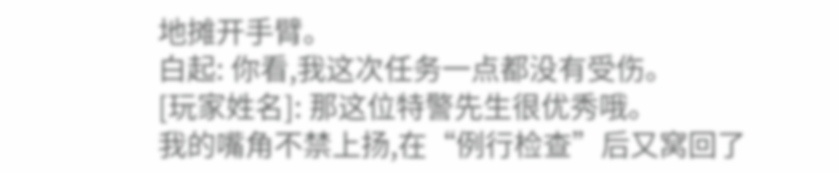地摊开手臂。
白起: 你看,我这次任务一点都没有受伤。
[玩家姓名]: 那这位特警先生很优秀哦。
我的嘴角不禁上扬,在“例行检查”后又窝回了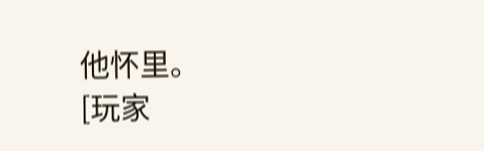他怀里。
[玩家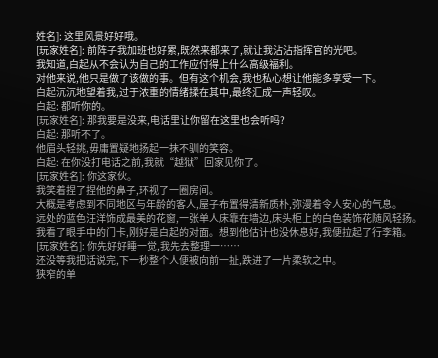姓名]: 这里风景好好哦。
[玩家姓名]: 前阵子我加班也好累,既然来都来了,就让我沾沾指挥官的光吧。
我知道,白起从不会认为自己的工作应付得上什么高级福利。
对他来说,他只是做了该做的事。但有这个机会,我也私心想让他能多享受一下。
白起沉沉地望着我,过于浓重的情绪揉在其中,最终汇成一声轻叹。
白起: 都听你的。
[玩家姓名]: 那我要是没来,电话里让你留在这里也会听吗?
白起: 那听不了。
他眉头轻挑,毋庸置疑地扬起一抹不驯的笑容。
白起: 在你没打电话之前,我就“越狱”回家见你了。
[玩家姓名]: 你这家伙。
我笑着捏了捏他的鼻子,环视了一圈房间。
大概是考虑到不同地区与年龄的客人,屋子布置得清新质朴,弥漫着令人安心的气息。
远处的蓝色汪洋饰成最美的花窗,一张单人床靠在墙边,床头柜上的白色装饰花随风轻扬。
我看了眼手中的门卡,刚好是白起的对面。想到他估计也没休息好,我便拉起了行李箱。
[玩家姓名]: 你先好好睡一觉,我先去整理一……
还没等我把话说完,下一秒整个人便被向前一扯,跌进了一片柔软之中。
狭窄的单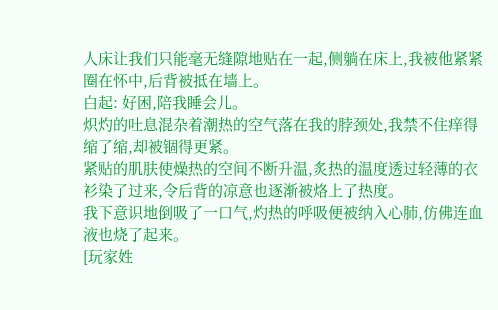人床让我们只能毫无缝隙地贴在一起,侧躺在床上,我被他紧紧圈在怀中,后背被抵在墙上。
白起: 好困,陪我睡会儿。
炽灼的吐息混杂着潮热的空气落在我的脖颈处,我禁不住痒得缩了缩,却被锢得更紧。
紧贴的肌肤使燥热的空间不断升温,炙热的温度透过轻薄的衣衫染了过来,令后背的凉意也逐渐被烙上了热度。
我下意识地倒吸了一口气,灼热的呼吸便被纳入心肺,仿佛连血液也烧了起来。
[玩家姓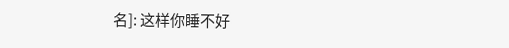名]: 这样你睡不好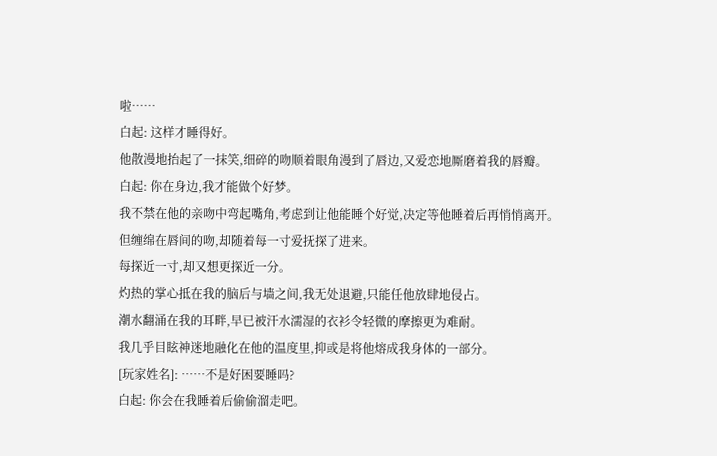啦……
白起: 这样才睡得好。
他散漫地抬起了一抹笑,细碎的吻顺着眼角漫到了唇边,又爱恋地厮磨着我的唇瓣。
白起: 你在身边,我才能做个好梦。
我不禁在他的亲吻中弯起嘴角,考虑到让他能睡个好觉,决定等他睡着后再悄悄离开。
但缠绵在唇间的吻,却随着每一寸爱抚探了进来。
每探近一寸,却又想更探近一分。
灼热的掌心抵在我的脑后与墙之间,我无处退避,只能任他放肆地侵占。
潮水翻涌在我的耳畔,早已被汗水濡湿的衣衫令轻微的摩擦更为难耐。
我几乎目眩神迷地融化在他的温度里,抑或是将他熔成我身体的一部分。
[玩家姓名]: ……不是好困要睡吗?
白起: 你会在我睡着后偷偷溜走吧。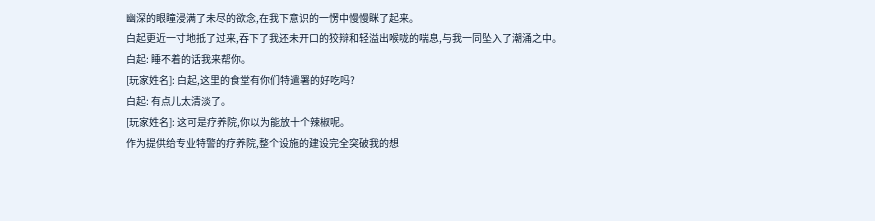幽深的眼瞳浸满了未尽的欲念,在我下意识的一愣中慢慢眯了起来。
白起更近一寸地抵了过来,吞下了我还未开口的狡辩和轻溢出喉咙的喘息,与我一同坠入了潮涌之中。
白起: 睡不着的话我来帮你。
[玩家姓名]: 白起,这里的食堂有你们特遣署的好吃吗?
白起: 有点儿太清淡了。
[玩家姓名]: 这可是疗养院,你以为能放十个辣椒呢。
作为提供给专业特警的疗养院,整个设施的建设完全突破我的想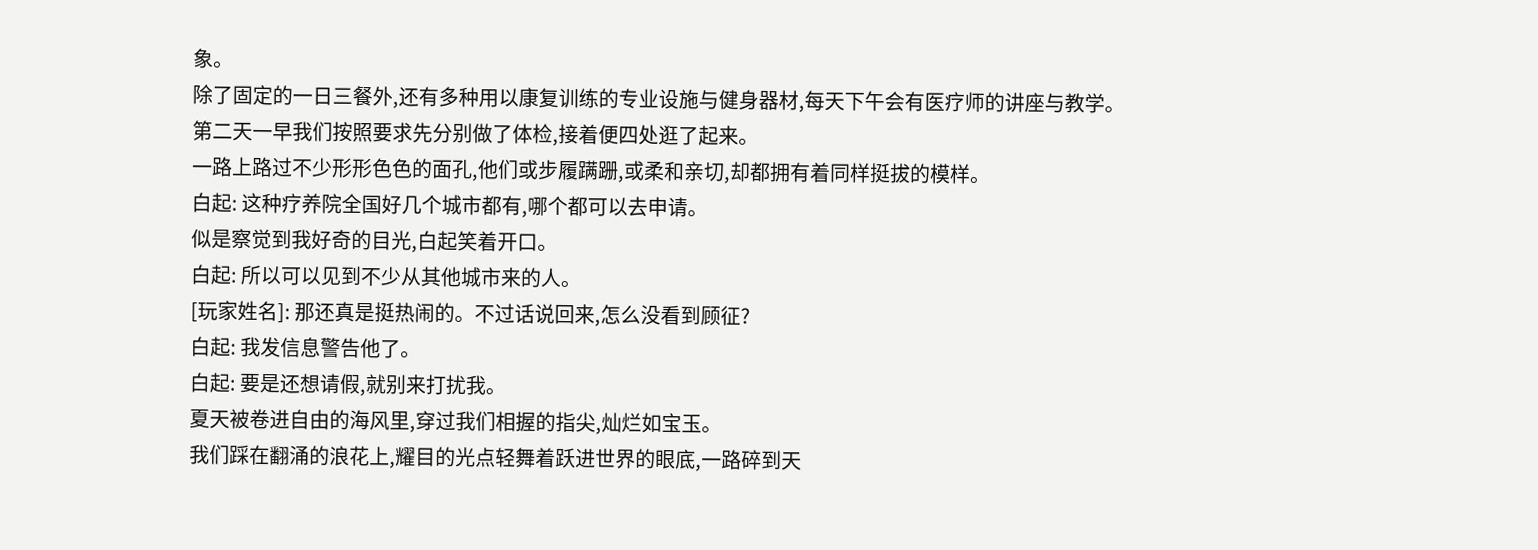象。
除了固定的一日三餐外,还有多种用以康复训练的专业设施与健身器材,每天下午会有医疗师的讲座与教学。
第二天一早我们按照要求先分别做了体检,接着便四处逛了起来。
一路上路过不少形形色色的面孔,他们或步履蹒跚,或柔和亲切,却都拥有着同样挺拔的模样。
白起: 这种疗养院全国好几个城市都有,哪个都可以去申请。
似是察觉到我好奇的目光,白起笑着开口。
白起: 所以可以见到不少从其他城市来的人。
[玩家姓名]: 那还真是挺热闹的。不过话说回来,怎么没看到顾征?
白起: 我发信息警告他了。
白起: 要是还想请假,就别来打扰我。
夏天被卷进自由的海风里,穿过我们相握的指尖,灿烂如宝玉。
我们踩在翻涌的浪花上,耀目的光点轻舞着跃进世界的眼底,一路碎到天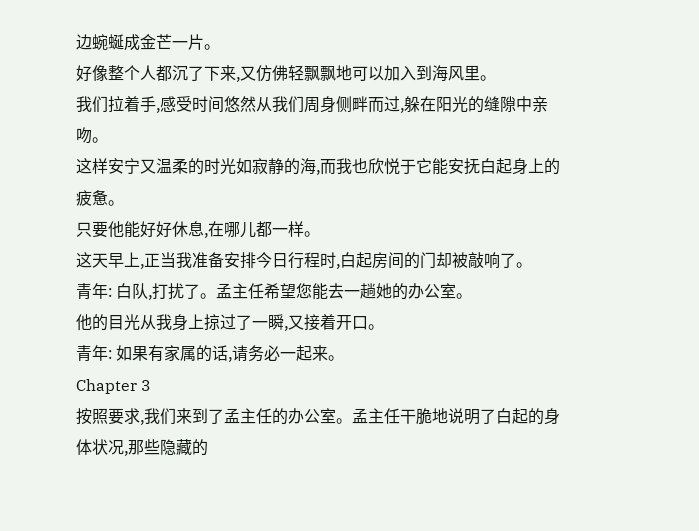边蜿蜒成金芒一片。
好像整个人都沉了下来,又仿佛轻飘飘地可以加入到海风里。
我们拉着手,感受时间悠然从我们周身侧畔而过,躲在阳光的缝隙中亲吻。
这样安宁又温柔的时光如寂静的海,而我也欣悦于它能安抚白起身上的疲惫。
只要他能好好休息,在哪儿都一样。
这天早上,正当我准备安排今日行程时,白起房间的门却被敲响了。
青年: 白队,打扰了。孟主任希望您能去一趟她的办公室。
他的目光从我身上掠过了一瞬,又接着开口。
青年: 如果有家属的话,请务必一起来。
Chapter 3
按照要求,我们来到了孟主任的办公室。孟主任干脆地说明了白起的身体状况,那些隐藏的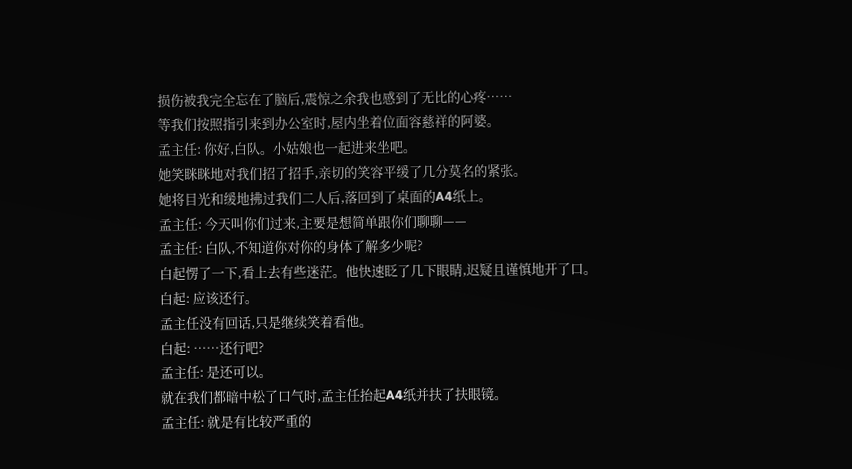损伤被我完全忘在了脑后,震惊之余我也感到了无比的心疼……
等我们按照指引来到办公室时,屋内坐着位面容慈祥的阿婆。
孟主任: 你好,白队。小姑娘也一起进来坐吧。
她笑眯眯地对我们招了招手,亲切的笑容平缓了几分莫名的紧张。
她将目光和缓地拂过我们二人后,落回到了桌面的A4纸上。
孟主任: 今天叫你们过来,主要是想简单跟你们聊聊——
孟主任: 白队,不知道你对你的身体了解多少呢?
白起愣了一下,看上去有些迷茫。他快速眨了几下眼睛,迟疑且谨慎地开了口。
白起: 应该还行。
孟主任没有回话,只是继续笑着看他。
白起: ……还行吧?
孟主任: 是还可以。
就在我们都暗中松了口气时,孟主任抬起A4纸并扶了扶眼镜。
孟主任: 就是有比较严重的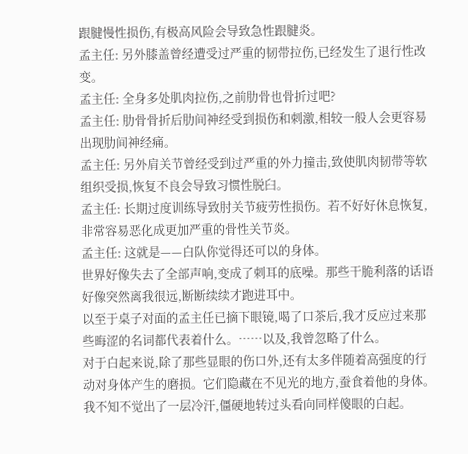跟腱慢性损伤,有极高风险会导致急性跟腱炎。
孟主任: 另外膝盖曾经遭受过严重的韧带拉伤,已经发生了退行性改变。
孟主任: 全身多处肌肉拉伤,之前肋骨也骨折过吧?
孟主任: 肋骨骨折后肋间神经受到损伤和刺激,相较一般人会更容易出现肋间神经痛。
孟主任: 另外肩关节曾经受到过严重的外力撞击,致使肌肉韧带等软组织受损,恢复不良会导致习惯性脱臼。
孟主任: 长期过度训练导致肘关节疲劳性损伤。若不好好休息恢复,非常容易恶化成更加严重的骨性关节炎。
孟主任: 这就是——白队你觉得还可以的身体。
世界好像失去了全部声响,变成了刺耳的底噪。那些干脆利落的话语好像突然离我很远,断断续续才跑进耳中。
以至于桌子对面的孟主任已摘下眼镜,喝了口茶后,我才反应过来那些晦涩的名词都代表着什么。……以及,我曾忽略了什么。
对于白起来说,除了那些显眼的伤口外,还有太多伴随着高强度的行动对身体产生的磨损。它们隐藏在不见光的地方,蚕食着他的身体。
我不知不觉出了一层冷汗,僵硬地转过头看向同样傻眼的白起。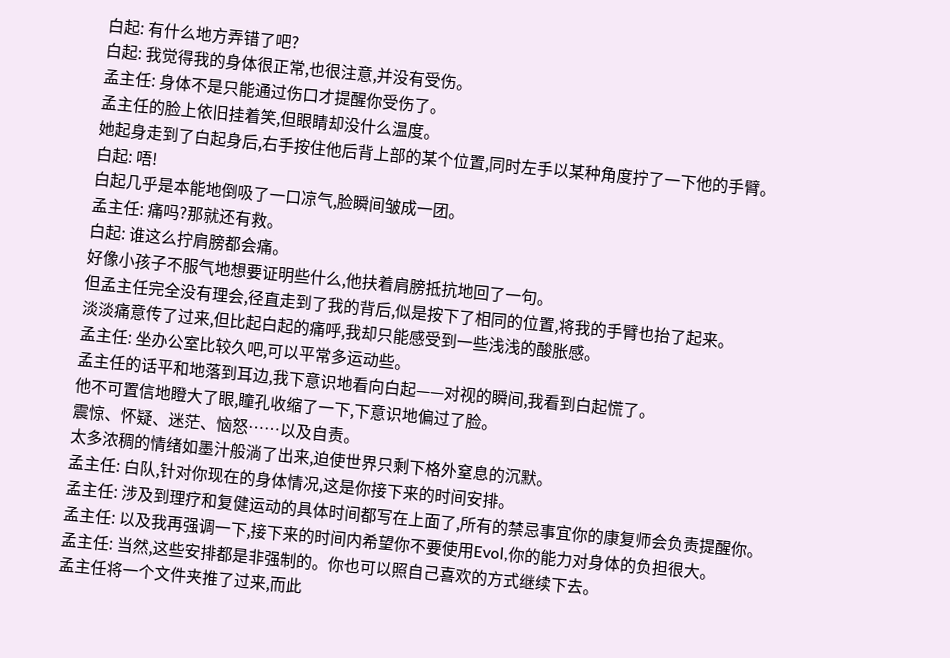白起: 有什么地方弄错了吧?
白起: 我觉得我的身体很正常,也很注意,并没有受伤。
孟主任: 身体不是只能通过伤口才提醒你受伤了。
孟主任的脸上依旧挂着笑,但眼睛却没什么温度。
她起身走到了白起身后,右手按住他后背上部的某个位置,同时左手以某种角度拧了一下他的手臂。
白起: 唔!
白起几乎是本能地倒吸了一口凉气,脸瞬间皱成一团。
孟主任: 痛吗?那就还有救。
白起: 谁这么拧肩膀都会痛。
好像小孩子不服气地想要证明些什么,他扶着肩膀抵抗地回了一句。
但孟主任完全没有理会,径直走到了我的背后,似是按下了相同的位置,将我的手臂也抬了起来。
淡淡痛意传了过来,但比起白起的痛呼,我却只能感受到一些浅浅的酸胀感。
孟主任: 坐办公室比较久吧,可以平常多运动些。
孟主任的话平和地落到耳边,我下意识地看向白起——对视的瞬间,我看到白起慌了。
他不可置信地瞪大了眼,瞳孔收缩了一下,下意识地偏过了脸。
震惊、怀疑、迷茫、恼怒……以及自责。
太多浓稠的情绪如墨汁般淌了出来,迫使世界只剩下格外窒息的沉默。
孟主任: 白队,针对你现在的身体情况,这是你接下来的时间安排。
孟主任: 涉及到理疗和复健运动的具体时间都写在上面了,所有的禁忌事宜你的康复师会负责提醒你。
孟主任: 以及我再强调一下,接下来的时间内希望你不要使用Evol,你的能力对身体的负担很大。
孟主任: 当然,这些安排都是非强制的。你也可以照自己喜欢的方式继续下去。
孟主任将一个文件夹推了过来,而此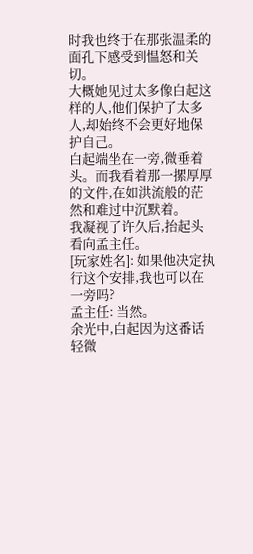时我也终于在那张温柔的面孔下感受到愠怒和关切。
大概她见过太多像白起这样的人,他们保护了太多人,却始终不会更好地保护自己。
白起端坐在一旁,微垂着头。而我看着那一摞厚厚的文件,在如洪流般的茫然和难过中沉默着。
我凝视了许久后,抬起头看向孟主任。
[玩家姓名]: 如果他决定执行这个安排,我也可以在一旁吗?
孟主任: 当然。
余光中,白起因为这番话轻微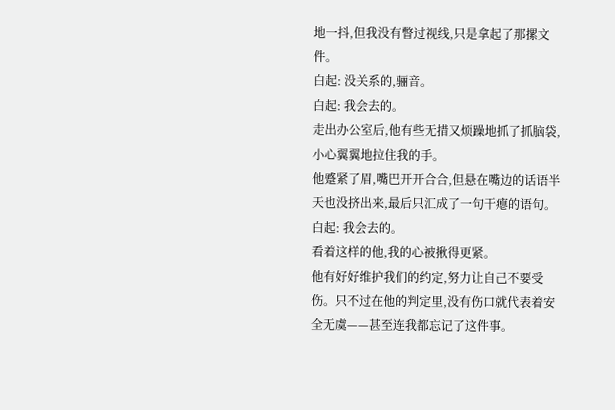地一抖,但我没有瞥过视线,只是拿起了那摞文件。
白起: 没关系的,骊音。
白起: 我会去的。
走出办公室后,他有些无措又烦躁地抓了抓脑袋,小心翼翼地拉住我的手。
他蹙紧了眉,嘴巴开开合合,但悬在嘴边的话语半天也没挤出来,最后只汇成了一句干瘪的语句。
白起: 我会去的。
看着这样的他,我的心被揪得更紧。
他有好好维护我们的约定,努力让自己不要受伤。只不过在他的判定里,没有伤口就代表着安全无虞——甚至连我都忘记了这件事。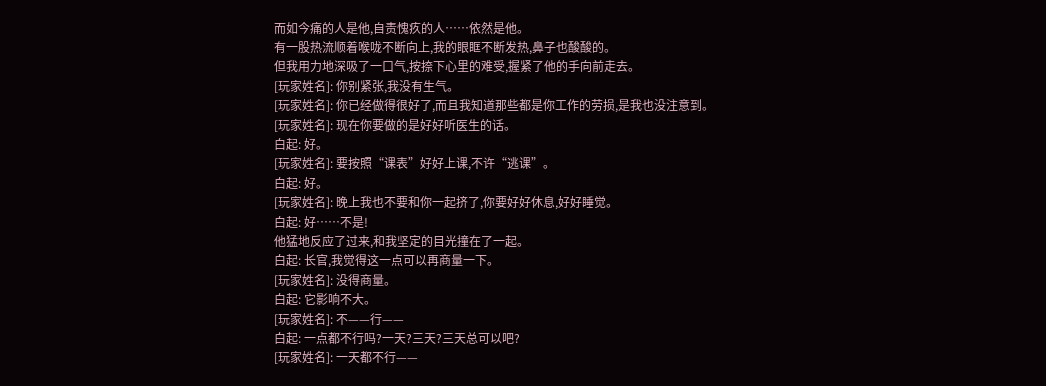而如今痛的人是他,自责愧疚的人……依然是他。
有一股热流顺着喉咙不断向上,我的眼眶不断发热,鼻子也酸酸的。
但我用力地深吸了一口气,按捺下心里的难受,握紧了他的手向前走去。
[玩家姓名]: 你别紧张,我没有生气。
[玩家姓名]: 你已经做得很好了,而且我知道那些都是你工作的劳损,是我也没注意到。
[玩家姓名]: 现在你要做的是好好听医生的话。
白起: 好。
[玩家姓名]: 要按照“课表”好好上课,不许“逃课”。
白起: 好。
[玩家姓名]: 晚上我也不要和你一起挤了,你要好好休息,好好睡觉。
白起: 好……不是!
他猛地反应了过来,和我坚定的目光撞在了一起。
白起: 长官,我觉得这一点可以再商量一下。
[玩家姓名]: 没得商量。
白起: 它影响不大。
[玩家姓名]: 不——行——
白起: 一点都不行吗?一天?三天?三天总可以吧?
[玩家姓名]: 一天都不行——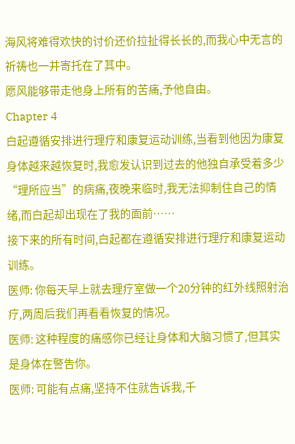海风将难得欢快的讨价还价拉扯得长长的,而我心中无言的祈祷也一并寄托在了其中。
愿风能够带走他身上所有的苦痛,予他自由。
Chapter 4
白起遵循安排进行理疗和康复运动训练,当看到他因为康复身体越来越恢复时,我愈发认识到过去的他独自承受着多少“理所应当”的病痛,夜晚来临时,我无法抑制住自己的情绪,而白起却出现在了我的面前……
接下来的所有时间,白起都在遵循安排进行理疗和康复运动训练。
医师: 你每天早上就去理疗室做一个20分钟的红外线照射治疗,两周后我们再看看恢复的情况。
医师: 这种程度的痛感你已经让身体和大脑习惯了,但其实是身体在警告你。
医师: 可能有点痛,坚持不住就告诉我,千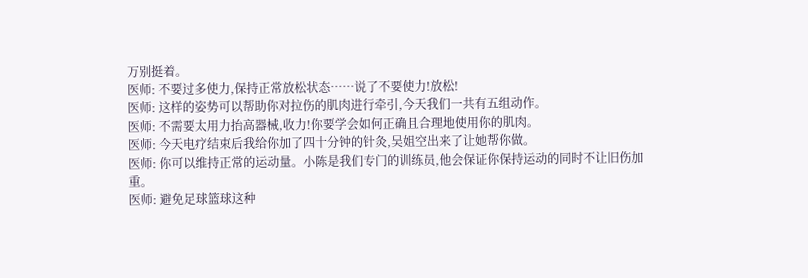万别挺着。
医师: 不要过多使力,保持正常放松状态……说了不要使力!放松!
医师: 这样的姿势可以帮助你对拉伤的肌肉进行牵引,今天我们一共有五组动作。
医师: 不需要太用力抬高器械,收力!你要学会如何正确且合理地使用你的肌肉。
医师: 今天电疗结束后我给你加了四十分钟的针灸,吴姐空出来了让她帮你做。
医师: 你可以维持正常的运动量。小陈是我们专门的训练员,他会保证你保持运动的同时不让旧伤加重。
医师: 避免足球篮球这种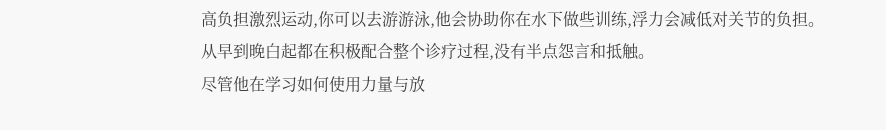高负担激烈运动,你可以去游游泳,他会协助你在水下做些训练,浮力会减低对关节的负担。
从早到晚白起都在积极配合整个诊疗过程,没有半点怨言和抵触。
尽管他在学习如何使用力量与放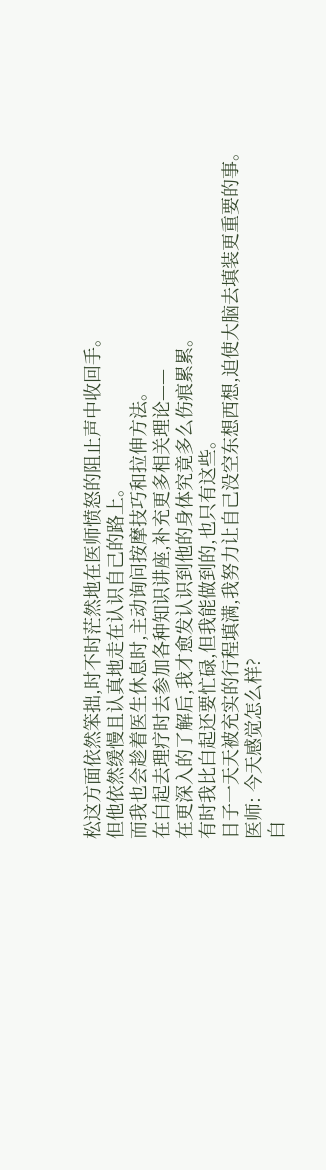松这方面依然笨拙,时不时茫然地在医师愤怒的阻止声中收回手。
但他依然缓慢且认真地走在认识自己的路上。
而我也会趁着医生休息时,主动询问按摩技巧和拉伸方法。
在白起去理疗时去参加各种知识讲座,补充更多相关理论——
在更深入的了解后,我才愈发认识到他的身体究竟多么伤痕累累。
有时我比白起还要忙碌,但我能做到的,也只有这些。
日子一天天被充实的行程填满,我努力让自己没空东想西想,迫使大脑去填装更重要的事。
医师: 今天感觉怎么样?
白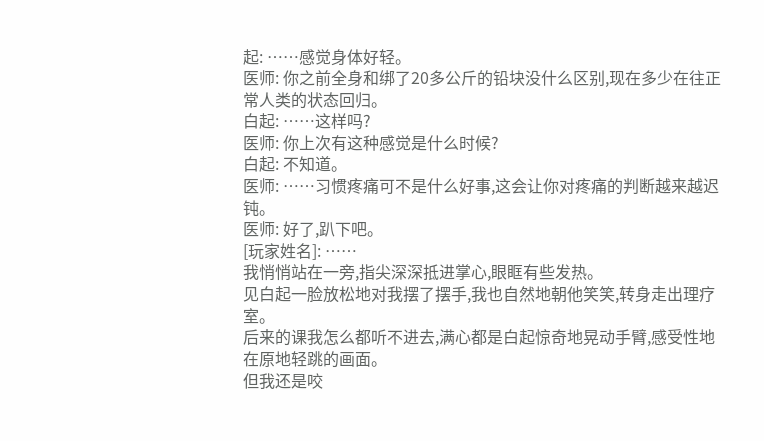起: ……感觉身体好轻。
医师: 你之前全身和绑了20多公斤的铅块没什么区别,现在多少在往正常人类的状态回归。
白起: ……这样吗?
医师: 你上次有这种感觉是什么时候?
白起: 不知道。
医师: ……习惯疼痛可不是什么好事,这会让你对疼痛的判断越来越迟钝。
医师: 好了,趴下吧。
[玩家姓名]: ……
我悄悄站在一旁,指尖深深抵进掌心,眼眶有些发热。
见白起一脸放松地对我摆了摆手,我也自然地朝他笑笑,转身走出理疗室。
后来的课我怎么都听不进去,满心都是白起惊奇地晃动手臂,感受性地在原地轻跳的画面。
但我还是咬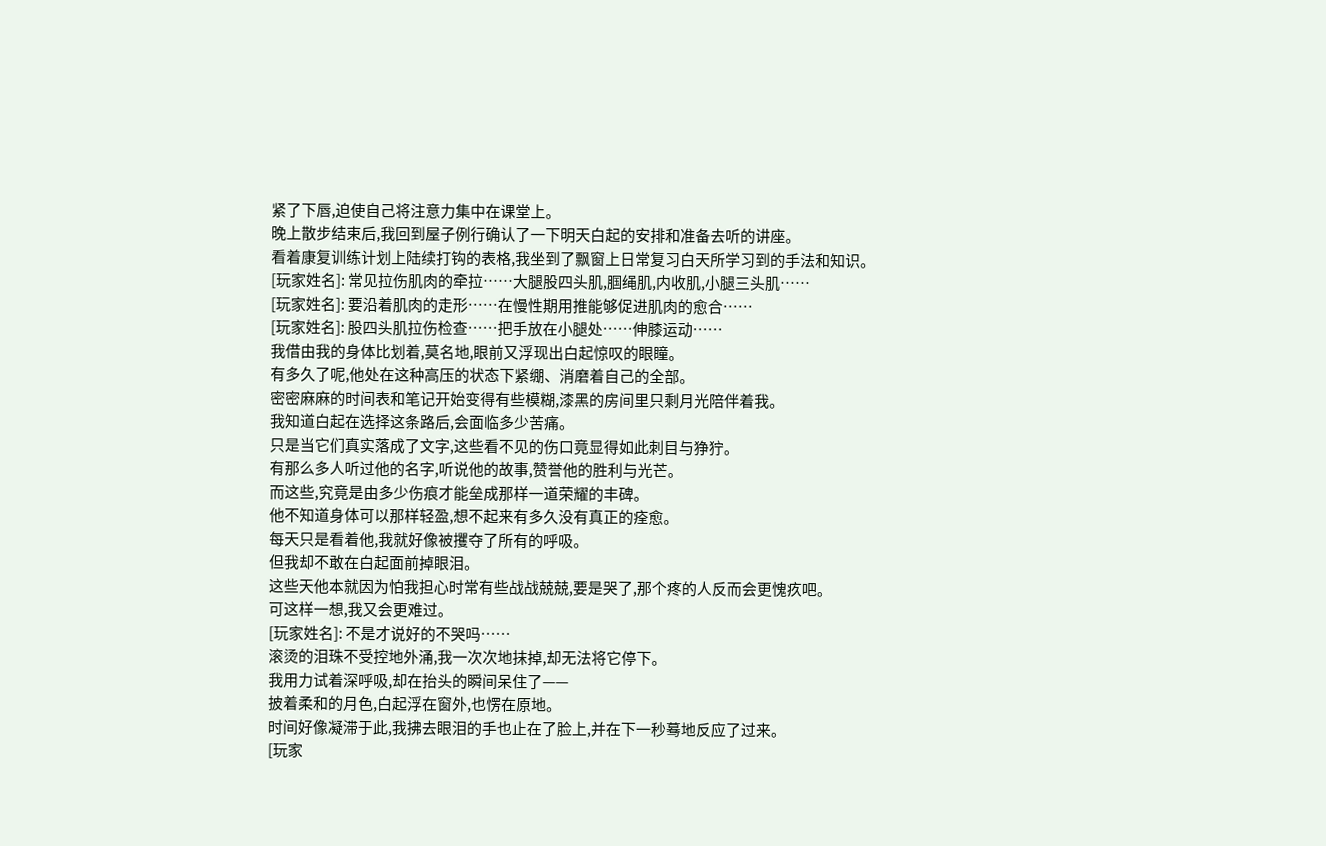紧了下唇,迫使自己将注意力集中在课堂上。
晚上散步结束后,我回到屋子例行确认了一下明天白起的安排和准备去听的讲座。
看着康复训练计划上陆续打钩的表格,我坐到了飘窗上日常复习白天所学习到的手法和知识。
[玩家姓名]: 常见拉伤肌肉的牵拉……大腿股四头肌,腘绳肌,内收肌,小腿三头肌……
[玩家姓名]: 要沿着肌肉的走形……在慢性期用推能够促进肌肉的愈合……
[玩家姓名]: 股四头肌拉伤检查……把手放在小腿处……伸膝运动……
我借由我的身体比划着,莫名地,眼前又浮现出白起惊叹的眼瞳。
有多久了呢,他处在这种高压的状态下紧绷、消磨着自己的全部。
密密麻麻的时间表和笔记开始变得有些模糊,漆黑的房间里只剩月光陪伴着我。
我知道白起在选择这条路后,会面临多少苦痛。
只是当它们真实落成了文字,这些看不见的伤口竟显得如此刺目与狰狞。
有那么多人听过他的名字,听说他的故事,赞誉他的胜利与光芒。
而这些,究竟是由多少伤痕才能垒成那样一道荣耀的丰碑。
他不知道身体可以那样轻盈,想不起来有多久没有真正的痊愈。
每天只是看着他,我就好像被攫夺了所有的呼吸。
但我却不敢在白起面前掉眼泪。
这些天他本就因为怕我担心时常有些战战兢兢,要是哭了,那个疼的人反而会更愧疚吧。
可这样一想,我又会更难过。
[玩家姓名]: 不是才说好的不哭吗……
滚烫的泪珠不受控地外涌,我一次次地抹掉,却无法将它停下。
我用力试着深呼吸,却在抬头的瞬间呆住了——
披着柔和的月色,白起浮在窗外,也愣在原地。
时间好像凝滞于此,我拂去眼泪的手也止在了脸上,并在下一秒蓦地反应了过来。
[玩家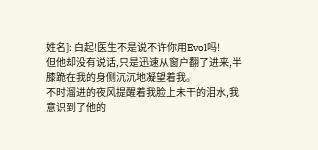姓名]: 白起!医生不是说不许你用Evol吗!
但他却没有说话,只是迅速从窗户翻了进来,半膝跪在我的身侧沉沉地凝望着我。
不时溜进的夜风提醒着我脸上未干的泪水,我意识到了他的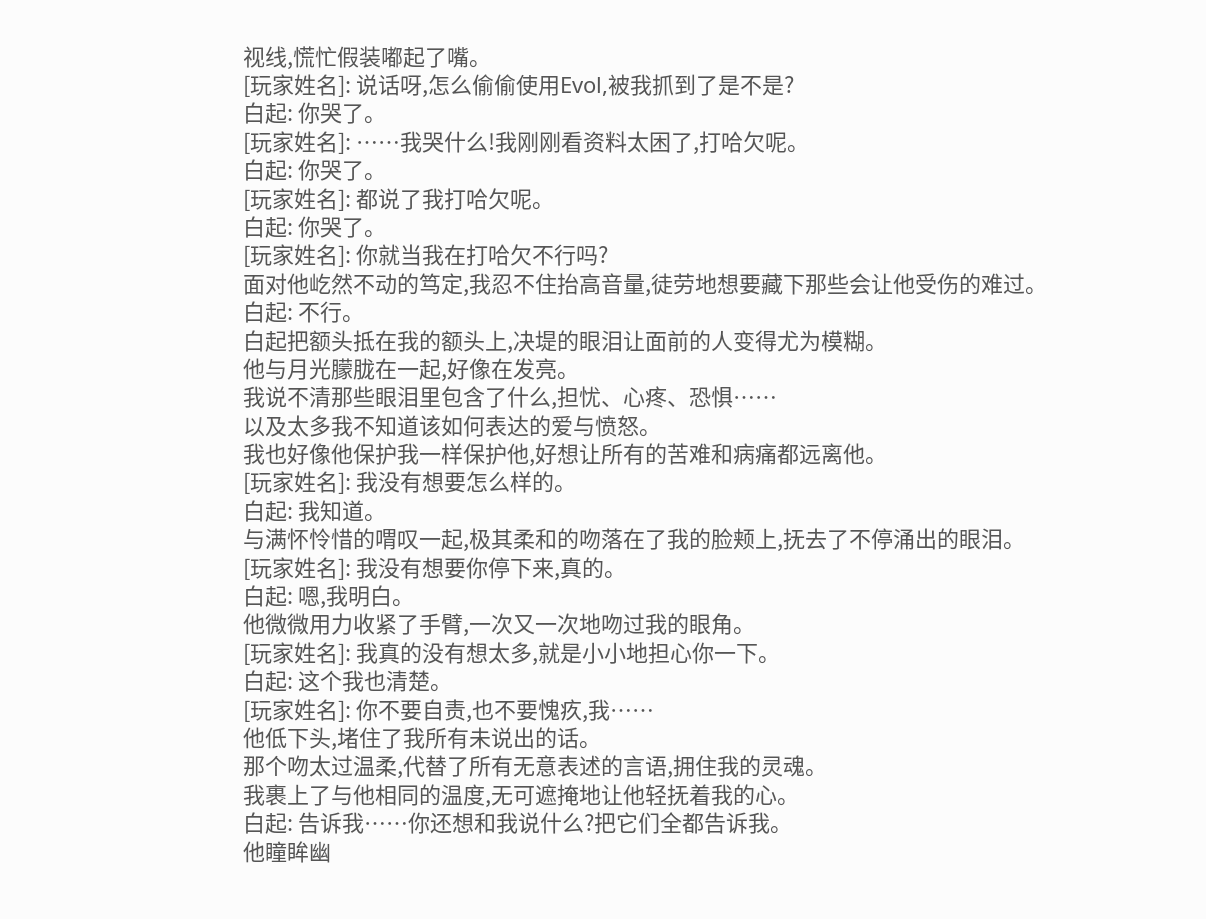视线,慌忙假装嘟起了嘴。
[玩家姓名]: 说话呀,怎么偷偷使用Evol,被我抓到了是不是?
白起: 你哭了。
[玩家姓名]: ……我哭什么!我刚刚看资料太困了,打哈欠呢。
白起: 你哭了。
[玩家姓名]: 都说了我打哈欠呢。
白起: 你哭了。
[玩家姓名]: 你就当我在打哈欠不行吗?
面对他屹然不动的笃定,我忍不住抬高音量,徒劳地想要藏下那些会让他受伤的难过。
白起: 不行。
白起把额头抵在我的额头上,决堤的眼泪让面前的人变得尤为模糊。
他与月光朦胧在一起,好像在发亮。
我说不清那些眼泪里包含了什么,担忧、心疼、恐惧……
以及太多我不知道该如何表达的爱与愤怒。
我也好像他保护我一样保护他,好想让所有的苦难和病痛都远离他。
[玩家姓名]: 我没有想要怎么样的。
白起: 我知道。
与满怀怜惜的喟叹一起,极其柔和的吻落在了我的脸颊上,抚去了不停涌出的眼泪。
[玩家姓名]: 我没有想要你停下来,真的。
白起: 嗯,我明白。
他微微用力收紧了手臂,一次又一次地吻过我的眼角。
[玩家姓名]: 我真的没有想太多,就是小小地担心你一下。
白起: 这个我也清楚。
[玩家姓名]: 你不要自责,也不要愧疚,我……
他低下头,堵住了我所有未说出的话。
那个吻太过温柔,代替了所有无意表述的言语,拥住我的灵魂。
我裹上了与他相同的温度,无可遮掩地让他轻抚着我的心。
白起: 告诉我……你还想和我说什么?把它们全都告诉我。
他瞳眸幽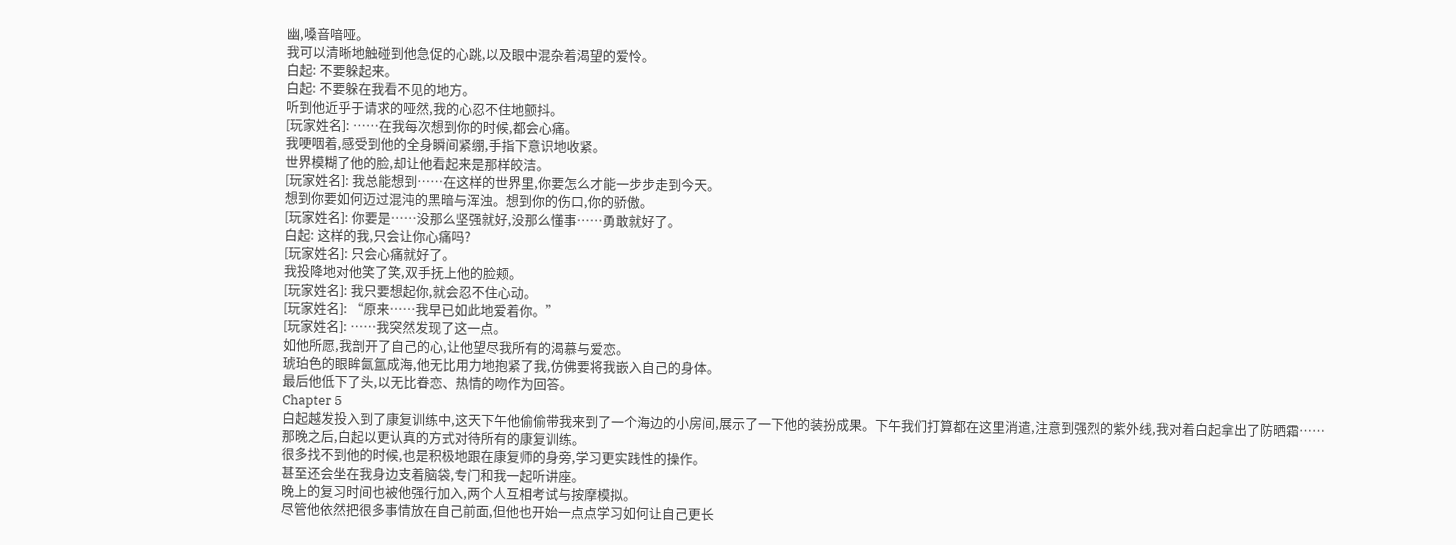幽,嗓音喑哑。
我可以清晰地触碰到他急促的心跳,以及眼中混杂着渴望的爱怜。
白起: 不要躲起来。
白起: 不要躲在我看不见的地方。
听到他近乎于请求的哑然,我的心忍不住地颤抖。
[玩家姓名]: ……在我每次想到你的时候,都会心痛。
我哽咽着,感受到他的全身瞬间紧绷,手指下意识地收紧。
世界模糊了他的脸,却让他看起来是那样皎洁。
[玩家姓名]: 我总能想到……在这样的世界里,你要怎么才能一步步走到今天。
想到你要如何迈过混沌的黑暗与浑浊。想到你的伤口,你的骄傲。
[玩家姓名]: 你要是……没那么坚强就好,没那么懂事……勇敢就好了。
白起: 这样的我,只会让你心痛吗?
[玩家姓名]: 只会心痛就好了。
我投降地对他笑了笑,双手抚上他的脸颊。
[玩家姓名]: 我只要想起你,就会忍不住心动。
[玩家姓名]: “原来……我早已如此地爱着你。”
[玩家姓名]: ……我突然发现了这一点。
如他所愿,我剖开了自己的心,让他望尽我所有的渴慕与爱恋。
琥珀色的眼眸氤氲成海,他无比用力地抱紧了我,仿佛要将我嵌入自己的身体。
最后他低下了头,以无比眷恋、热情的吻作为回答。
Chapter 5
白起越发投入到了康复训练中,这天下午他偷偷带我来到了一个海边的小房间,展示了一下他的装扮成果。下午我们打算都在这里消遣,注意到强烈的紫外线,我对着白起拿出了防晒霜……
那晚之后,白起以更认真的方式对待所有的康复训练。
很多找不到他的时候,也是积极地跟在康复师的身旁,学习更实践性的操作。
甚至还会坐在我身边支着脑袋,专门和我一起听讲座。
晚上的复习时间也被他强行加入,两个人互相考试与按摩模拟。
尽管他依然把很多事情放在自己前面,但他也开始一点点学习如何让自己更长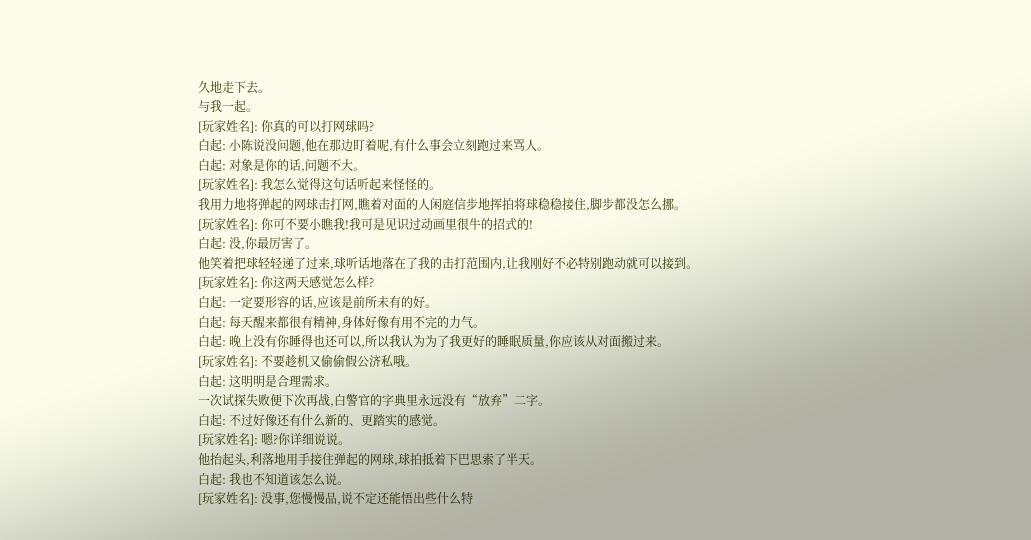久地走下去。
与我一起。
[玩家姓名]: 你真的可以打网球吗?
白起: 小陈说没问题,他在那边盯着呢,有什么事会立刻跑过来骂人。
白起: 对象是你的话,问题不大。
[玩家姓名]: 我怎么觉得这句话听起来怪怪的。
我用力地将弹起的网球击打网,瞧着对面的人闲庭信步地挥拍将球稳稳接住,脚步都没怎么挪。
[玩家姓名]: 你可不要小瞧我!我可是见识过动画里很牛的招式的!
白起: 没,你最厉害了。
他笑着把球轻轻递了过来,球听话地落在了我的击打范围内,让我刚好不必特别跑动就可以接到。
[玩家姓名]: 你这两天感觉怎么样?
白起: 一定要形容的话,应该是前所未有的好。
白起: 每天醒来都很有精神,身体好像有用不完的力气。
白起: 晚上没有你睡得也还可以,所以我认为为了我更好的睡眠质量,你应该从对面搬过来。
[玩家姓名]: 不要趁机又偷偷假公济私哦。
白起: 这明明是合理需求。
一次试探失败便下次再战,白警官的字典里永远没有“放弃”二字。
白起: 不过好像还有什么新的、更踏实的感觉。
[玩家姓名]: 嗯?你详细说说。
他抬起头,利落地用手接住弹起的网球,球拍抵着下巴思索了半天。
白起: 我也不知道该怎么说。
[玩家姓名]: 没事,您慢慢品,说不定还能悟出些什么特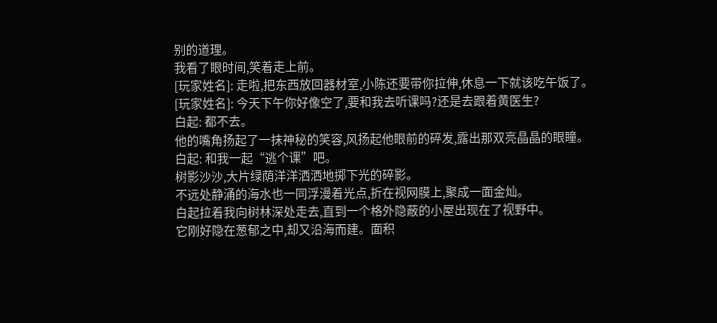别的道理。
我看了眼时间,笑着走上前。
[玩家姓名]: 走啦,把东西放回器材室,小陈还要带你拉伸,休息一下就该吃午饭了。
[玩家姓名]: 今天下午你好像空了,要和我去听课吗?还是去跟着黄医生?
白起: 都不去。
他的嘴角扬起了一抹神秘的笑容,风扬起他眼前的碎发,露出那双亮晶晶的眼瞳。
白起: 和我一起“逃个课”吧。
树影沙沙,大片绿荫洋洋洒洒地掷下光的碎影。
不远处静涌的海水也一同浮漫着光点,折在视网膜上,聚成一面金灿。
白起拉着我向树林深处走去,直到一个格外隐蔽的小屋出现在了视野中。
它刚好隐在葱郁之中,却又沿海而建。面积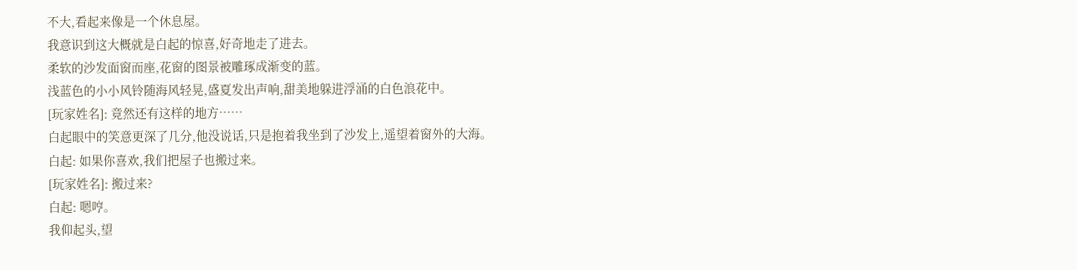不大,看起来像是一个休息屋。
我意识到这大概就是白起的惊喜,好奇地走了进去。
柔软的沙发面窗而座,花窗的图景被雕琢成渐变的蓝。
浅蓝色的小小风铃随海风轻晃,盛夏发出声响,甜美地躲进浮涌的白色浪花中。
[玩家姓名]: 竟然还有这样的地方……
白起眼中的笑意更深了几分,他没说话,只是抱着我坐到了沙发上,遥望着窗外的大海。
白起: 如果你喜欢,我们把屋子也搬过来。
[玩家姓名]: 搬过来?
白起: 嗯哼。
我仰起头,望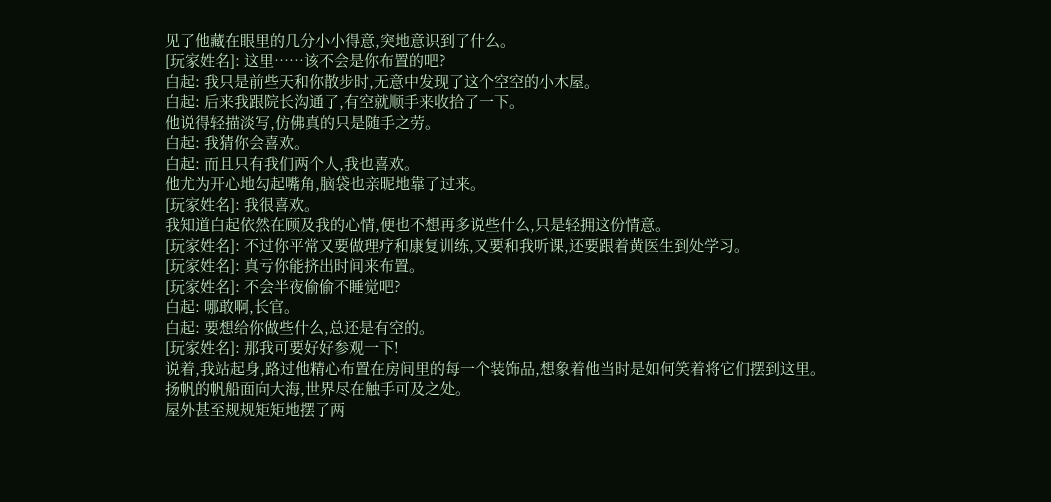见了他藏在眼里的几分小小得意,突地意识到了什么。
[玩家姓名]: 这里……该不会是你布置的吧?
白起: 我只是前些天和你散步时,无意中发现了这个空空的小木屋。
白起: 后来我跟院长沟通了,有空就顺手来收拾了一下。
他说得轻描淡写,仿佛真的只是随手之劳。
白起: 我猜你会喜欢。
白起: 而且只有我们两个人,我也喜欢。
他尤为开心地勾起嘴角,脑袋也亲昵地靠了过来。
[玩家姓名]: 我很喜欢。
我知道白起依然在顾及我的心情,便也不想再多说些什么,只是轻拥这份情意。
[玩家姓名]: 不过你平常又要做理疗和康复训练,又要和我听课,还要跟着黄医生到处学习。
[玩家姓名]: 真亏你能挤出时间来布置。
[玩家姓名]: 不会半夜偷偷不睡觉吧?
白起: 哪敢啊,长官。
白起: 要想给你做些什么,总还是有空的。
[玩家姓名]: 那我可要好好参观一下!
说着,我站起身,路过他精心布置在房间里的每一个装饰品,想象着他当时是如何笑着将它们摆到这里。
扬帆的帆船面向大海,世界尽在触手可及之处。
屋外甚至规规矩矩地摆了两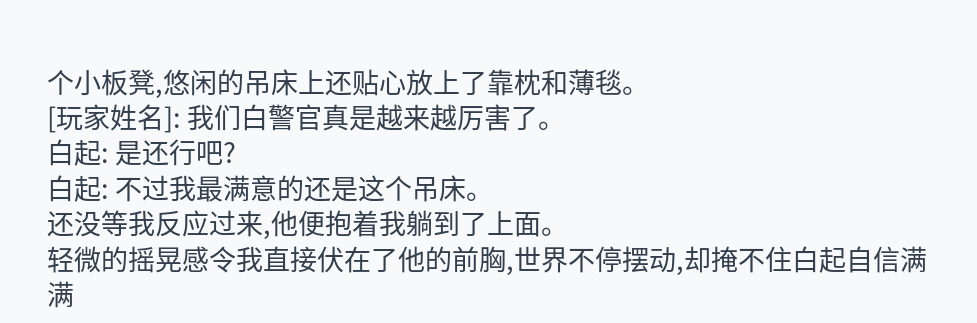个小板凳,悠闲的吊床上还贴心放上了靠枕和薄毯。
[玩家姓名]: 我们白警官真是越来越厉害了。
白起: 是还行吧?
白起: 不过我最满意的还是这个吊床。
还没等我反应过来,他便抱着我躺到了上面。
轻微的摇晃感令我直接伏在了他的前胸,世界不停摆动,却掩不住白起自信满满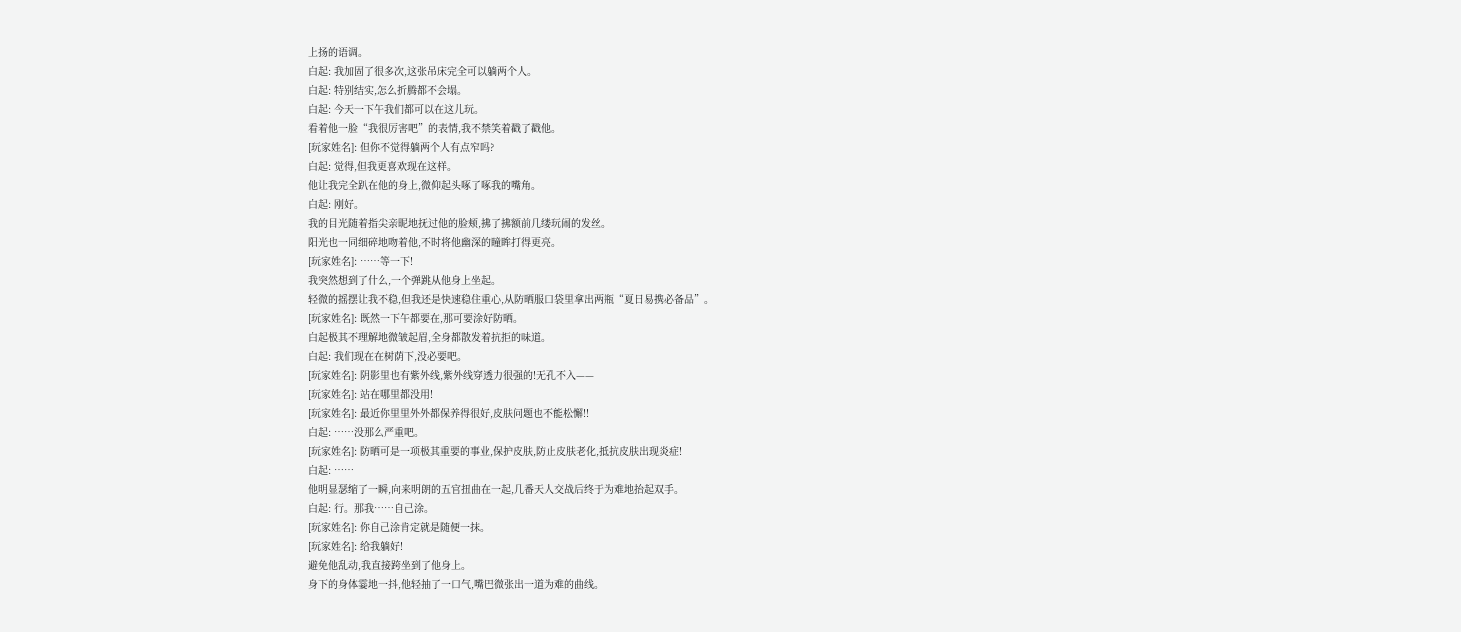上扬的语调。
白起: 我加固了很多次,这张吊床完全可以躺两个人。
白起: 特别结实,怎么折腾都不会塌。
白起: 今天一下午我们都可以在这儿玩。
看着他一脸“我很厉害吧”的表情,我不禁笑着戳了戳他。
[玩家姓名]: 但你不觉得躺两个人有点窄吗?
白起: 觉得,但我更喜欢现在这样。
他让我完全趴在他的身上,微仰起头啄了啄我的嘴角。
白起: 刚好。
我的目光随着指尖亲昵地抚过他的脸颊,拂了拂额前几缕玩闹的发丝。
阳光也一同细碎地吻着他,不时将他幽深的瞳眸打得更亮。
[玩家姓名]: ……等一下!
我突然想到了什么,一个弹跳从他身上坐起。
轻微的摇摆让我不稳,但我还是快速稳住重心,从防晒服口袋里拿出两瓶“夏日易携必备品”。
[玩家姓名]: 既然一下午都要在,那可要涂好防晒。
白起极其不理解地微皱起眉,全身都散发着抗拒的味道。
白起: 我们现在在树荫下,没必要吧。
[玩家姓名]: 阴影里也有紫外线,紫外线穿透力很强的!无孔不入——
[玩家姓名]: 站在哪里都没用!
[玩家姓名]: 最近你里里外外都保养得很好,皮肤问题也不能松懈!!
白起: ……没那么严重吧。
[玩家姓名]: 防晒可是一项极其重要的事业,保护皮肤,防止皮肤老化,抵抗皮肤出现炎症!
白起: ……
他明显瑟缩了一瞬,向来明朗的五官扭曲在一起,几番天人交战后终于为难地抬起双手。
白起: 行。那我……自己涂。
[玩家姓名]: 你自己涂肯定就是随便一抹。
[玩家姓名]: 给我躺好!
避免他乱动,我直接跨坐到了他身上。
身下的身体霎地一抖,他轻抽了一口气,嘴巴微张出一道为难的曲线。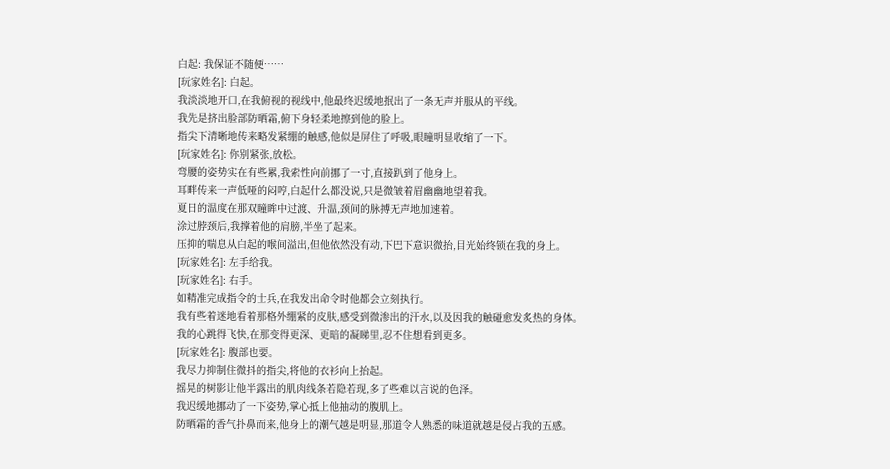白起: 我保证不随便……
[玩家姓名]: 白起。
我淡淡地开口,在我俯视的视线中,他最终迟缓地抿出了一条无声并服从的平线。
我先是挤出脸部防晒霜,俯下身轻柔地擦到他的脸上。
指尖下清晰地传来略发紧绷的触感,他似是屏住了呼吸,眼瞳明显收缩了一下。
[玩家姓名]: 你别紧张,放松。
弯腰的姿势实在有些累,我索性向前挪了一寸,直接趴到了他身上。
耳畔传来一声低哑的闷哼,白起什么都没说,只是微皱着眉幽幽地望着我。
夏日的温度在那双瞳眸中过渡、升温,颈间的脉搏无声地加速着。
涂过脖颈后,我撑着他的肩膀,半坐了起来。
压抑的喘息从白起的喉间溢出,但他依然没有动,下巴下意识微抬,目光始终锁在我的身上。
[玩家姓名]: 左手给我。
[玩家姓名]: 右手。
如精准完成指令的士兵,在我发出命令时他都会立刻执行。
我有些着迷地看着那格外绷紧的皮肤,感受到微渗出的汗水,以及因我的触碰愈发炙热的身体。
我的心跳得飞快,在那变得更深、更暗的凝睇里,忍不住想看到更多。
[玩家姓名]: 腹部也要。
我尽力抑制住微抖的指尖,将他的衣衫向上抬起。
摇晃的树影让他半露出的肌肉线条若隐若现,多了些难以言说的色泽。
我迟缓地挪动了一下姿势,掌心抵上他抽动的腹肌上。
防晒霜的香气扑鼻而来,他身上的潮气越是明显,那道令人熟悉的味道就越是侵占我的五感。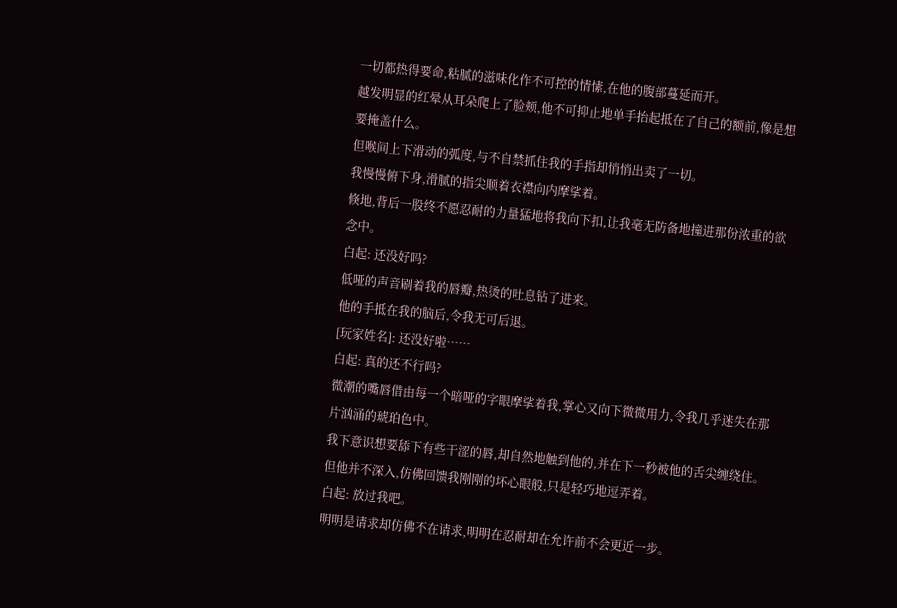一切都热得要命,粘腻的滋味化作不可控的情愫,在他的腹部蔓延而开。
越发明显的红晕从耳朵爬上了脸颊,他不可抑止地单手抬起抵在了自己的额前,像是想要掩盖什么。
但喉间上下滑动的弧度,与不自禁抓住我的手指却悄悄出卖了一切。
我慢慢俯下身,滑腻的指尖顺着衣襟向内摩挲着。
倏地,背后一股终不愿忍耐的力量猛地将我向下扣,让我毫无防备地撞进那份浓重的欲念中。
白起: 还没好吗?
低哑的声音刷着我的唇瓣,热烫的吐息钻了进来。
他的手抵在我的脑后,令我无可后退。
[玩家姓名]: 还没好啦……
白起: 真的还不行吗?
微潮的嘴唇借由每一个暗哑的字眼摩挲着我,掌心又向下微微用力,令我几乎迷失在那片汹涌的琥珀色中。
我下意识想要舔下有些干涩的唇,却自然地触到他的,并在下一秒被他的舌尖缠绕住。
但他并不深入,仿佛回馈我刚刚的坏心眼般,只是轻巧地逗弄着。
白起: 放过我吧。
明明是请求却仿佛不在请求,明明在忍耐却在允许前不会更近一步。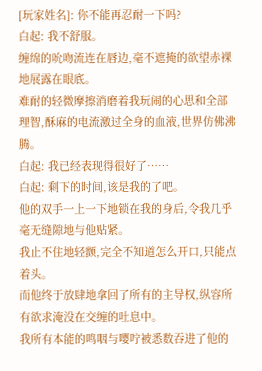[玩家姓名]: 你不能再忍耐一下吗?
白起: 我不舒服。
缠绵的吮吻流连在唇边,毫不遮掩的欲望赤裸地展露在眼底。
难耐的轻微摩擦消磨着我玩闹的心思和全部理智,酥麻的电流激过全身的血液,世界仿佛沸腾。
白起: 我已经表现得很好了……
白起: 剩下的时间,该是我的了吧。
他的双手一上一下地锁在我的身后,令我几乎毫无缝隙地与他贴紧。
我止不住地轻颤,完全不知道怎么开口,只能点着头。
而他终于放肆地拿回了所有的主导权,纵容所有欲求淹没在交缠的吐息中。
我所有本能的鸣咽与嘤咛被悉数吞进了他的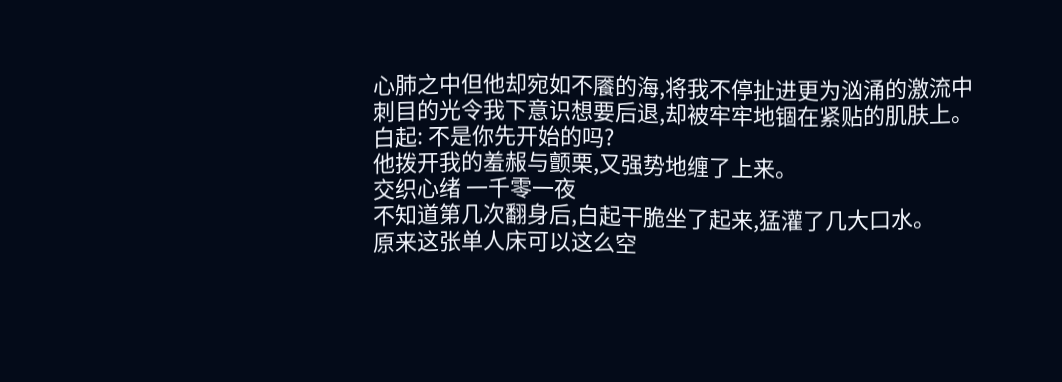心肺之中但他却宛如不餍的海,将我不停扯进更为汹涌的激流中
刺目的光令我下意识想要后退,却被牢牢地锢在紧贴的肌肤上。
白起: 不是你先开始的吗?
他拨开我的羞赧与颤栗,又强势地缠了上来。
交织心绪 一千零一夜
不知道第几次翻身后,白起干脆坐了起来,猛灌了几大口水。
原来这张单人床可以这么空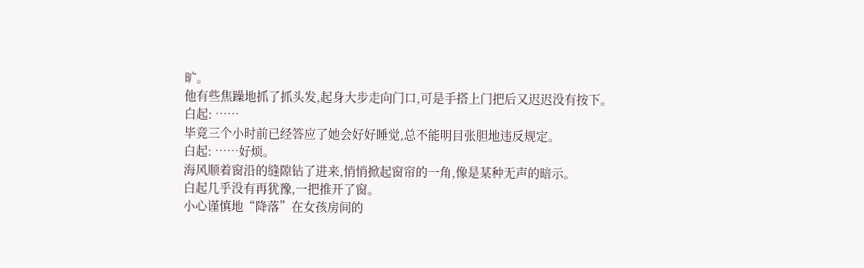旷。
他有些焦躁地抓了抓头发,起身大步走向门口,可是手搭上门把后又迟迟没有按下。
白起: ……
毕竟三个小时前已经答应了她会好好睡觉,总不能明目张胆地违反规定。
白起: ……好烦。
海风顺着窗沿的缝隙钻了进来,悄悄掀起窗帘的一角,像是某种无声的暗示。
白起几乎没有再犹豫,一把推开了窗。
小心谨慎地“降落”在女孩房间的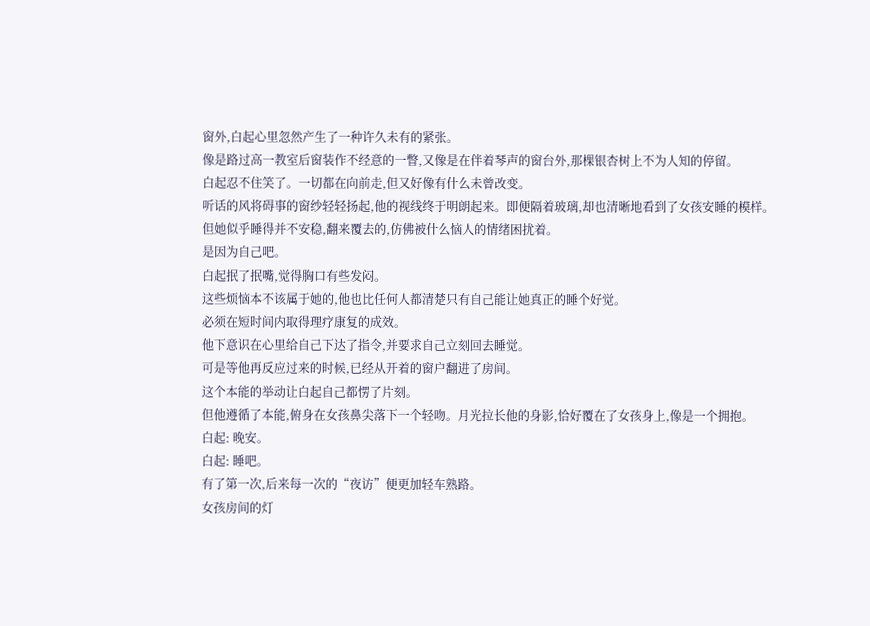窗外,白起心里忽然产生了一种许久未有的紧张。
像是路过高一教室后窗装作不经意的一瞥,又像是在伴着琴声的窗台外,那棵银杏树上不为人知的停留。
白起忍不住笑了。一切都在向前走,但又好像有什么未曾改变。
听话的风将碍事的窗纱轻轻扬起,他的视线终于明朗起来。即便隔着玻璃,却也清晰地看到了女孩安睡的模样。
但她似乎睡得并不安稳,翻来覆去的,仿佛被什么恼人的情绪困扰着。
是因为自己吧。
白起抿了抿嘴,觉得胸口有些发闷。
这些烦恼本不该属于她的,他也比任何人都清楚只有自己能让她真正的睡个好觉。
必须在短时间内取得理疗康复的成效。
他下意识在心里给自己下达了指令,并要求自己立刻回去睡觉。
可是等他再反应过来的时候,已经从开着的窗户翻进了房间。
这个本能的举动让白起自己都愣了片刻。
但他遵循了本能,俯身在女孩鼻尖落下一个轻吻。月光拉长他的身影,恰好覆在了女孩身上,像是一个拥抱。
白起: 晚安。
白起: 睡吧。
有了第一次,后来每一次的“夜访”便更加轻车熟路。
女孩房间的灯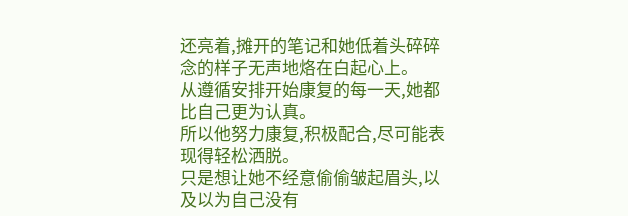还亮着,摊开的笔记和她低着头碎碎念的样子无声地烙在白起心上。
从遵循安排开始康复的每一天,她都比自己更为认真。
所以他努力康复,积极配合,尽可能表现得轻松洒脱。
只是想让她不经意偷偷皱起眉头,以及以为自己没有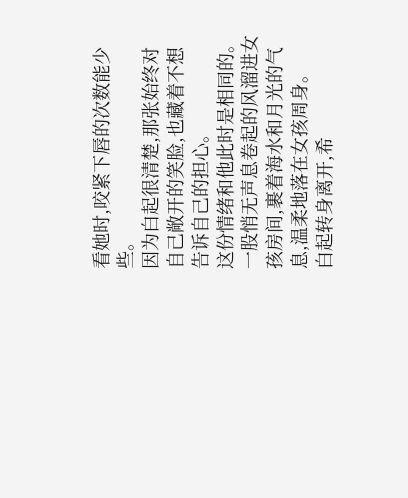看她时,咬紧下唇的次数能少些。
因为白起很清楚,那张始终对自己敞开的笑脸,也藏着不想告诉自己的担心。
这份情绪和他此时是相同的。
一股悄无声息卷起的风溜进女孩房间,裹着海水和月光的气息,温柔地落在女孩周身。
白起转身离开,希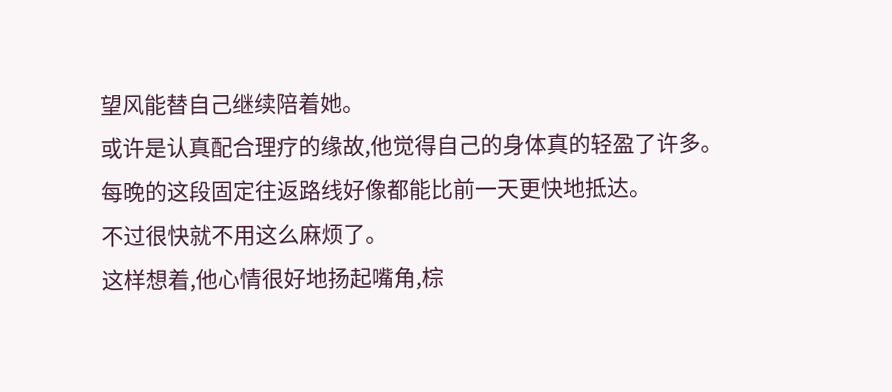望风能替自己继续陪着她。
或许是认真配合理疗的缘故,他觉得自己的身体真的轻盈了许多。
每晚的这段固定往返路线好像都能比前一天更快地抵达。
不过很快就不用这么麻烦了。
这样想着,他心情很好地扬起嘴角,棕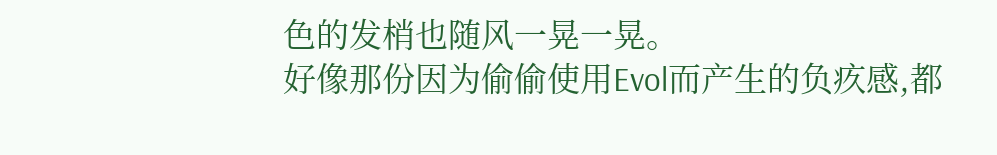色的发梢也随风一晃一晃。
好像那份因为偷偷使用Evol而产生的负疚感,都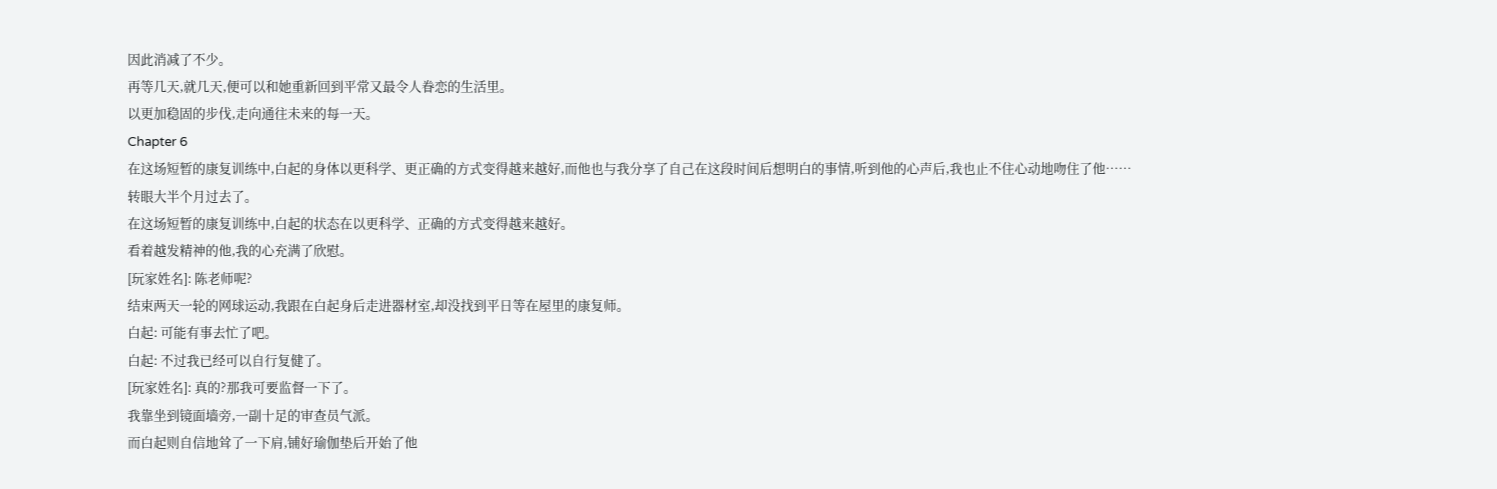因此消减了不少。
再等几天,就几天,便可以和她重新回到平常又最令人眷恋的生活里。
以更加稳固的步伐,走向通往未来的每一天。
Chapter 6
在这场短暂的康复训练中,白起的身体以更科学、更正确的方式变得越来越好,而他也与我分享了自己在这段时间后想明白的事情,听到他的心声后,我也止不住心动地吻住了他……
转眼大半个月过去了。
在这场短暂的康复训练中,白起的状态在以更科学、正确的方式变得越来越好。
看着越发精神的他,我的心充满了欣慰。
[玩家姓名]: 陈老师呢?
结束两天一轮的网球运动,我跟在白起身后走进器材室,却没找到平日等在屋里的康复师。
白起: 可能有事去忙了吧。
白起: 不过我已经可以自行复健了。
[玩家姓名]: 真的?那我可要监督一下了。
我靠坐到镜面墙旁,一副十足的审查员气派。
而白起则自信地耸了一下肩,铺好瑜伽垫后开始了他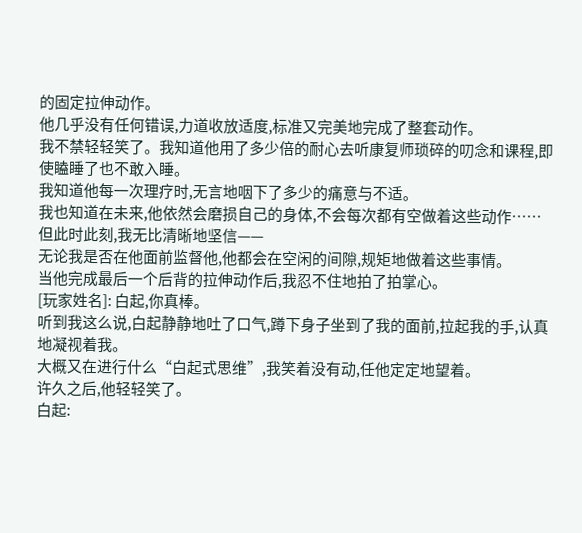的固定拉伸动作。
他几乎没有任何错误,力道收放适度,标准又完美地完成了整套动作。
我不禁轻轻笑了。我知道他用了多少倍的耐心去听康复师琐碎的叨念和课程,即使瞌睡了也不敢入睡。
我知道他每一次理疗时,无言地咽下了多少的痛意与不适。
我也知道在未来,他依然会磨损自己的身体,不会每次都有空做着这些动作……
但此时此刻,我无比清晰地坚信——
无论我是否在他面前监督他,他都会在空闲的间隙,规矩地做着这些事情。
当他完成最后一个后背的拉伸动作后,我忍不住地拍了拍掌心。
[玩家姓名]: 白起,你真棒。
听到我这么说,白起静静地吐了口气,蹲下身子坐到了我的面前,拉起我的手,认真地凝视着我。
大概又在进行什么“白起式思维”,我笑着没有动,任他定定地望着。
许久之后,他轻轻笑了。
白起: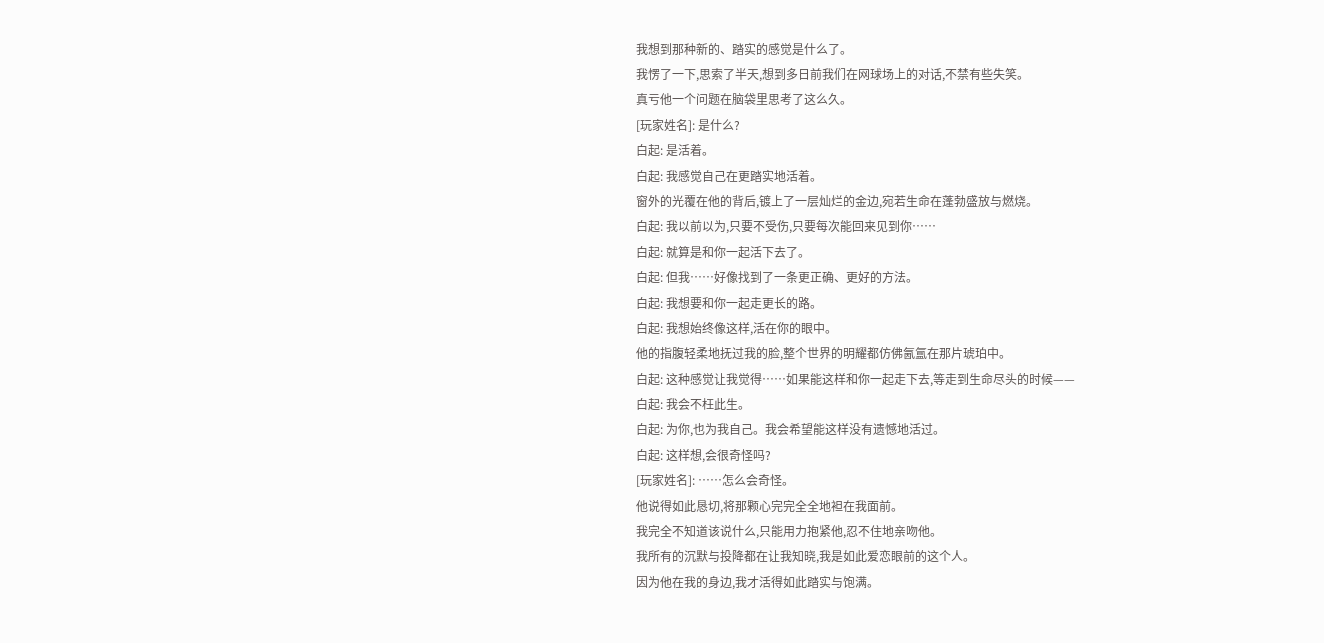我想到那种新的、踏实的感觉是什么了。
我愣了一下,思索了半天,想到多日前我们在网球场上的对话,不禁有些失笑。
真亏他一个问题在脑袋里思考了这么久。
[玩家姓名]: 是什么?
白起: 是活着。
白起: 我感觉自己在更踏实地活着。
窗外的光覆在他的背后,镀上了一层灿烂的金边,宛若生命在蓬勃盛放与燃烧。
白起: 我以前以为,只要不受伤,只要每次能回来见到你……
白起: 就算是和你一起活下去了。
白起: 但我……好像找到了一条更正确、更好的方法。
白起: 我想要和你一起走更长的路。
白起: 我想始终像这样,活在你的眼中。
他的指腹轻柔地抚过我的脸,整个世界的明耀都仿佛氤氲在那片琥珀中。
白起: 这种感觉让我觉得……如果能这样和你一起走下去,等走到生命尽头的时候——
白起: 我会不枉此生。
白起: 为你,也为我自己。我会希望能这样没有遗憾地活过。
白起: 这样想,会很奇怪吗?
[玩家姓名]: ……怎么会奇怪。
他说得如此恳切,将那颗心完完全全地袒在我面前。
我完全不知道该说什么,只能用力抱紧他,忍不住地亲吻他。
我所有的沉默与投降都在让我知晓,我是如此爱恋眼前的这个人。
因为他在我的身边,我才活得如此踏实与饱满。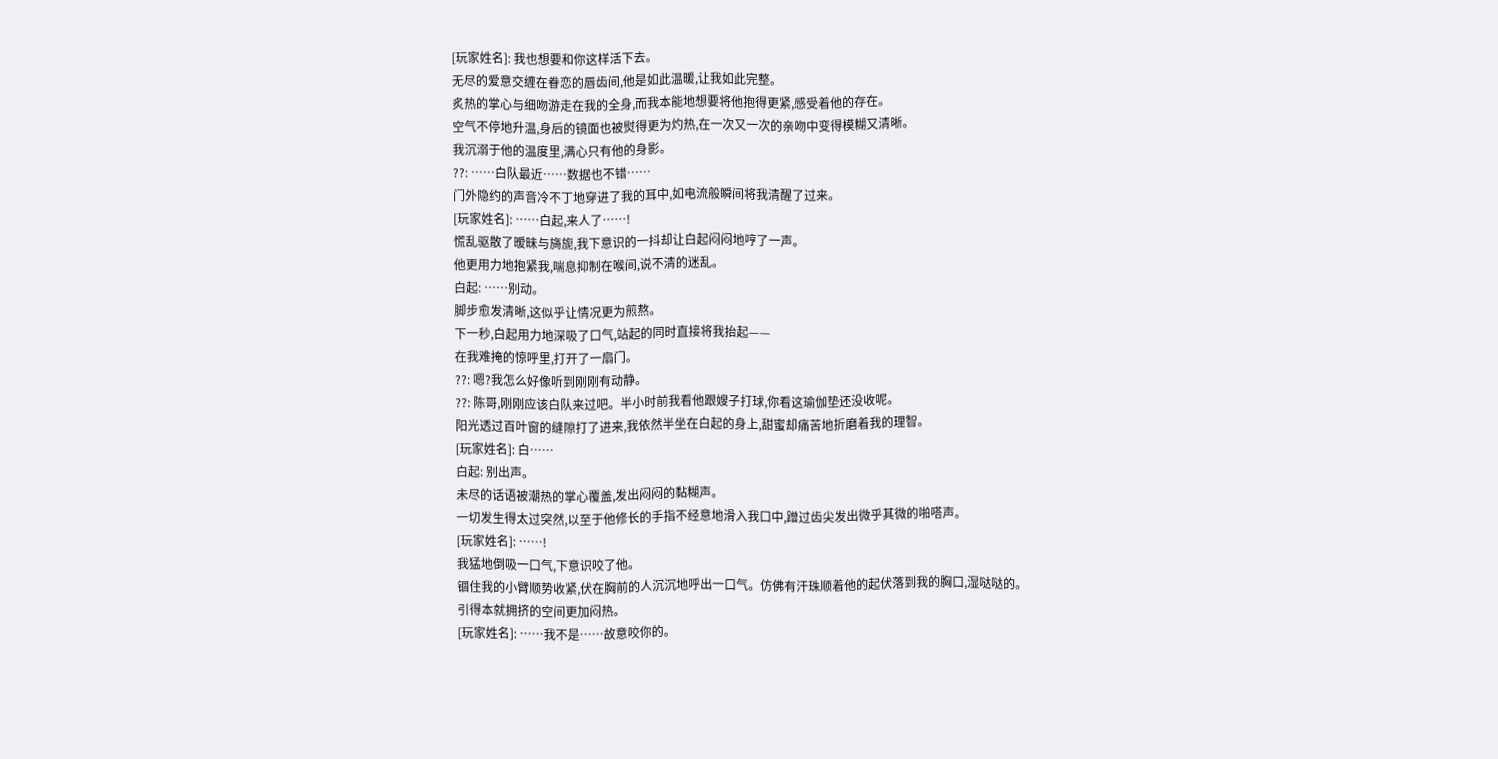[玩家姓名]: 我也想要和你这样活下去。
无尽的爱意交缠在眷恋的唇齿间,他是如此温暖,让我如此完整。
炙热的掌心与细吻游走在我的全身,而我本能地想要将他抱得更紧,感受着他的存在。
空气不停地升温,身后的镜面也被熨得更为灼热,在一次又一次的亲吻中变得模糊又清晰。
我沉溺于他的温度里,满心只有他的身影。
??: ……白队最近……数据也不错……
门外隐约的声音冷不丁地穿进了我的耳中,如电流般瞬间将我清醒了过来。
[玩家姓名]: ……白起,来人了……!
慌乱驱散了暧昧与旖旎,我下意识的一抖却让白起闷闷地哼了一声。
他更用力地抱紧我,喘息抑制在喉间,说不清的迷乱。
白起: ……别动。
脚步愈发清晰,这似乎让情况更为煎熬。
下一秒,白起用力地深吸了口气,站起的同时直接将我抬起——
在我难掩的惊呼里,打开了一扇门。
??: 嗯?我怎么好像听到刚刚有动静。
??: 陈哥,刚刚应该白队来过吧。半小时前我看他跟嫂子打球,你看这瑜伽垫还没收呢。
阳光透过百叶窗的缝隙打了进来,我依然半坐在白起的身上,甜蜜却痛苦地折磨着我的理智。
[玩家姓名]: 白……
白起: 别出声。
未尽的话语被潮热的掌心覆盖,发出闷闷的黏糊声。
一切发生得太过突然,以至于他修长的手指不经意地滑入我口中,蹭过齿尖发出微乎其微的啪嗒声。
[玩家姓名]: ……!
我猛地倒吸一口气,下意识咬了他。
锢住我的小臂顺势收紧,伏在胸前的人沉沉地呼出一口气。仿佛有汗珠顺着他的起伏落到我的胸口,湿哒哒的。
引得本就拥挤的空间更加闷热。
[玩家姓名]: ……我不是……故意咬你的。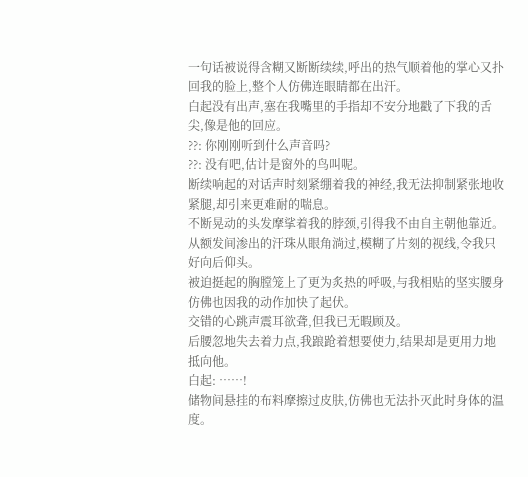一句话被说得含糊又断断续续,呼出的热气顺着他的掌心又扑回我的脸上,整个人仿佛连眼睛都在出汗。
白起没有出声,塞在我嘴里的手指却不安分地戳了下我的舌尖,像是他的回应。
??: 你刚刚听到什么声音吗?
??: 没有吧,估计是窗外的鸟叫呢。
断续响起的对话声时刻紧绷着我的神经,我无法抑制紧张地收紧腿,却引来更难耐的喘息。
不断晃动的头发摩挲着我的脖颈,引得我不由自主朝他靠近。
从额发间渗出的汗珠从眼角淌过,模糊了片刻的视线,令我只好向后仰头。
被迫挺起的胸膛笼上了更为炙热的呼吸,与我相贴的坚实腰身仿佛也因我的动作加快了起伏。
交错的心跳声震耳欲聋,但我已无暇顾及。
后腰忽地失去着力点,我踉跄着想要使力,结果却是更用力地抵向他。
白起: ……!
储物间悬挂的布料摩擦过皮肤,仿佛也无法扑灭此时身体的温度。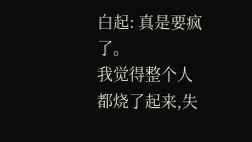白起: 真是要疯了。
我觉得整个人都烧了起来,失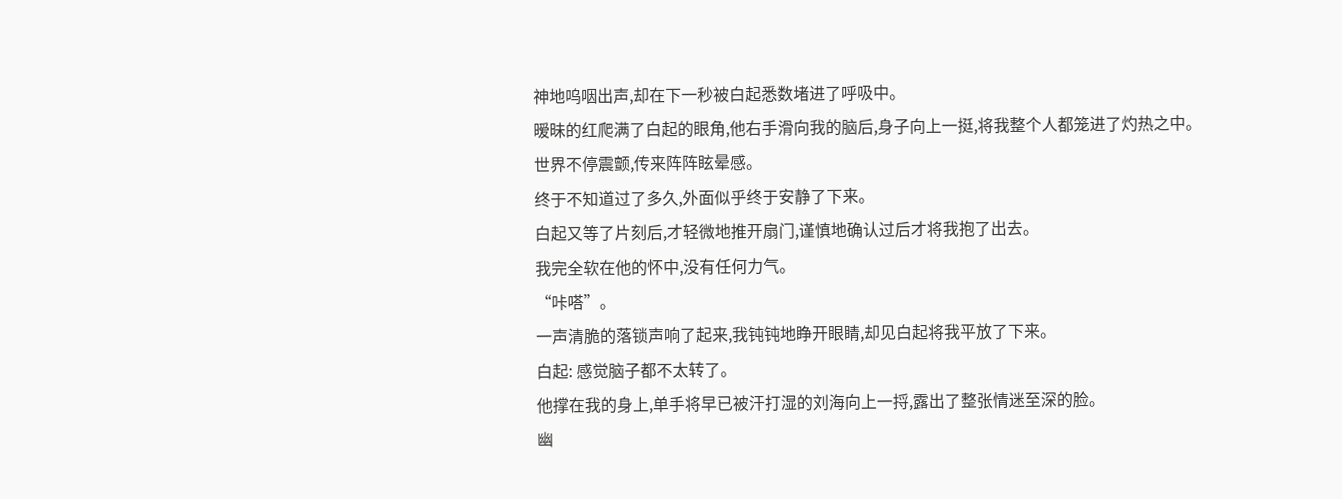神地呜咽出声,却在下一秒被白起悉数堵进了呼吸中。
暧昧的红爬满了白起的眼角,他右手滑向我的脑后,身子向上一挺,将我整个人都笼进了灼热之中。
世界不停震颤,传来阵阵眩晕感。
终于不知道过了多久,外面似乎终于安静了下来。
白起又等了片刻后,才轻微地推开扇门,谨慎地确认过后才将我抱了出去。
我完全软在他的怀中,没有任何力气。
“咔嗒”。
一声清脆的落锁声响了起来,我钝钝地睁开眼睛,却见白起将我平放了下来。
白起: 感觉脑子都不太转了。
他撑在我的身上,单手将早已被汗打湿的刘海向上一捋,露出了整张情迷至深的脸。
幽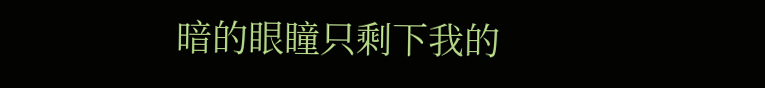暗的眼瞳只剩下我的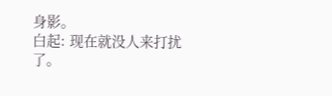身影。
白起: 现在就没人来打扰了。